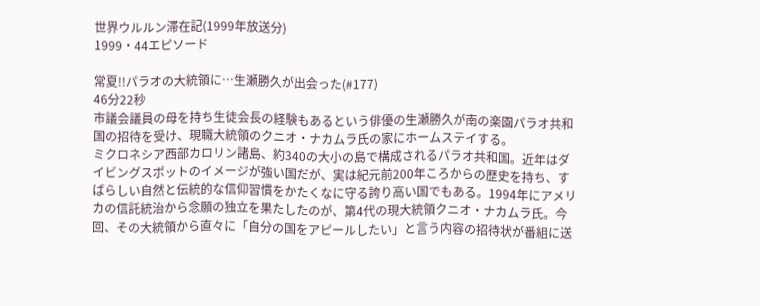世界ウルルン滞在記(1999年放送分)
1999・44エピソード

常夏!!パラオの大統領に…生瀬勝久が出会った(#177)
46分22秒
市議会議員の母を持ち生徒会長の経験もあるという俳優の生瀬勝久が南の楽園パラオ共和国の招待を受け、現職大統領のクニオ・ナカムラ氏の家にホームステイする。
ミクロネシア西部カロリン諸島、約340の大小の島で構成されるパラオ共和国。近年はダイビングスポットのイメージが強い国だが、実は紀元前200年ころからの歴史を持ち、すばらしい自然と伝統的な信仰習慣をかたくなに守る誇り高い国でもある。1994年にアメリカの信託統治から念願の独立を果たしたのが、第4代の現大統領クニオ・ナカムラ氏。今回、その大統領から直々に「自分の国をアピールしたい」と言う内容の招待状が番組に送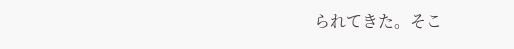られてきた。そこ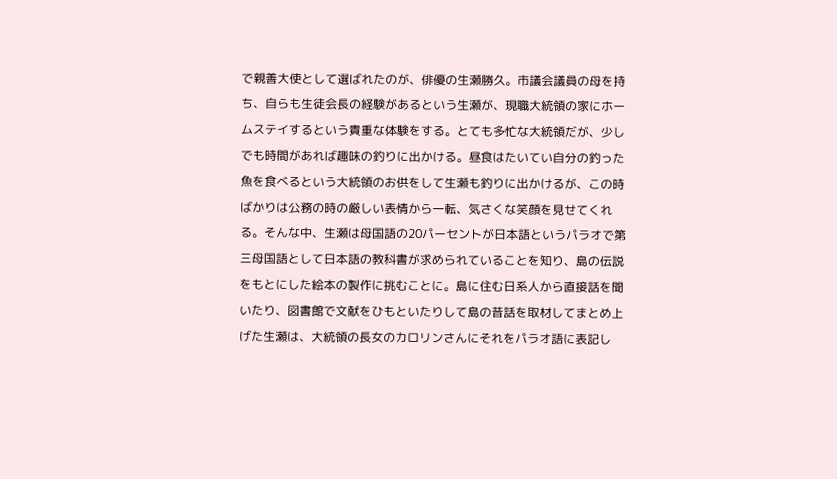で親善大使として選ばれたのが、俳優の生瀬勝久。市議会議員の母を持ち、自らも生徒会長の経験があるという生瀬が、現職大統領の家にホームステイするという貴重な体験をする。とても多忙な大統領だが、少しでも時間があれば趣味の釣りに出かける。昼食はたいてい自分の釣った魚を食べるという大統領のお供をして生瀬も釣りに出かけるが、この時ばかりは公務の時の厳しい表情から一転、気さくな笑顔を見せてくれる。そんな中、生瀬は母国語の20パーセントが日本語というパラオで第三母国語として日本語の教科書が求められていることを知り、島の伝説をもとにした絵本の製作に挑むことに。島に住む日系人から直接話を聞いたり、図書館で文献をひもといたりして島の昔話を取材してまとめ上げた生瀬は、大統領の長女のカロリンさんにそれをパラオ語に表記し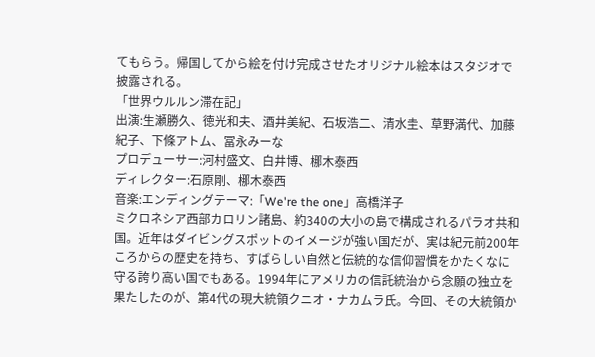てもらう。帰国してから絵を付け完成させたオリジナル絵本はスタジオで披露される。
「世界ウルルン滞在記」
出演:生瀬勝久、徳光和夫、酒井美紀、石坂浩二、清水圭、草野満代、加藤紀子、下條アトム、冨永みーな
プロデューサー:河村盛文、白井博、梛木泰西
ディレクター:石原剛、梛木泰西
音楽:エンディングテーマ:「We're the one」高橋洋子
ミクロネシア西部カロリン諸島、約340の大小の島で構成されるパラオ共和国。近年はダイビングスポットのイメージが強い国だが、実は紀元前200年ころからの歴史を持ち、すばらしい自然と伝統的な信仰習慣をかたくなに守る誇り高い国でもある。1994年にアメリカの信託統治から念願の独立を果たしたのが、第4代の現大統領クニオ・ナカムラ氏。今回、その大統領か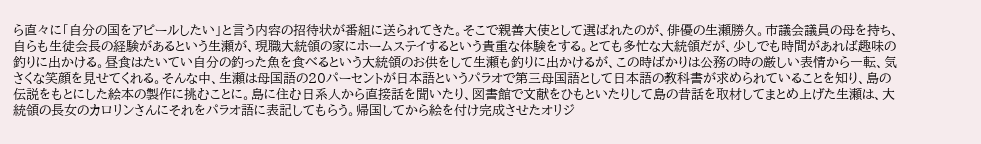ら直々に「自分の国をアピールしたい」と言う内容の招待状が番組に送られてきた。そこで親善大使として選ばれたのが、俳優の生瀬勝久。市議会議員の母を持ち、自らも生徒会長の経験があるという生瀬が、現職大統領の家にホームステイするという貴重な体験をする。とても多忙な大統領だが、少しでも時間があれば趣味の釣りに出かける。昼食はたいてい自分の釣った魚を食べるという大統領のお供をして生瀬も釣りに出かけるが、この時ばかりは公務の時の厳しい表情から一転、気さくな笑顔を見せてくれる。そんな中、生瀬は母国語の20パーセントが日本語というパラオで第三母国語として日本語の教科書が求められていることを知り、島の伝説をもとにした絵本の製作に挑むことに。島に住む日系人から直接話を聞いたり、図書館で文献をひもといたりして島の昔話を取材してまとめ上げた生瀬は、大統領の長女のカロリンさんにそれをパラオ語に表記してもらう。帰国してから絵を付け完成させたオリジ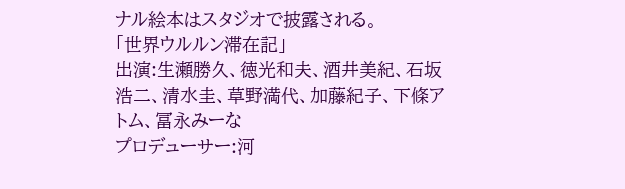ナル絵本はスタジオで披露される。
「世界ウルルン滞在記」
出演:生瀬勝久、徳光和夫、酒井美紀、石坂浩二、清水圭、草野満代、加藤紀子、下條アトム、冨永みーな
プロデューサー:河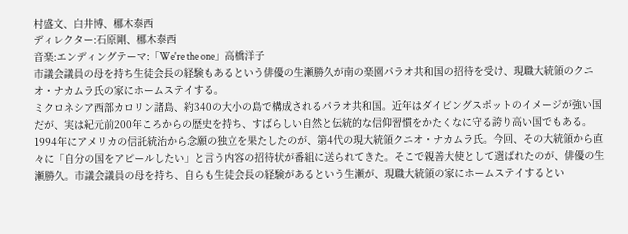村盛文、白井博、梛木泰西
ディレクター:石原剛、梛木泰西
音楽:エンディングテーマ:「We're the one」高橋洋子
市議会議員の母を持ち生徒会長の経験もあるという俳優の生瀬勝久が南の楽園パラオ共和国の招待を受け、現職大統領のクニオ・ナカムラ氏の家にホームステイする。
ミクロネシア西部カロリン諸島、約340の大小の島で構成されるパラオ共和国。近年はダイビングスポットのイメージが強い国だが、実は紀元前200年ころからの歴史を持ち、すばらしい自然と伝統的な信仰習慣をかたくなに守る誇り高い国でもある。1994年にアメリカの信託統治から念願の独立を果たしたのが、第4代の現大統領クニオ・ナカムラ氏。今回、その大統領から直々に「自分の国をアピールしたい」と言う内容の招待状が番組に送られてきた。そこで親善大使として選ばれたのが、俳優の生瀬勝久。市議会議員の母を持ち、自らも生徒会長の経験があるという生瀬が、現職大統領の家にホームステイするとい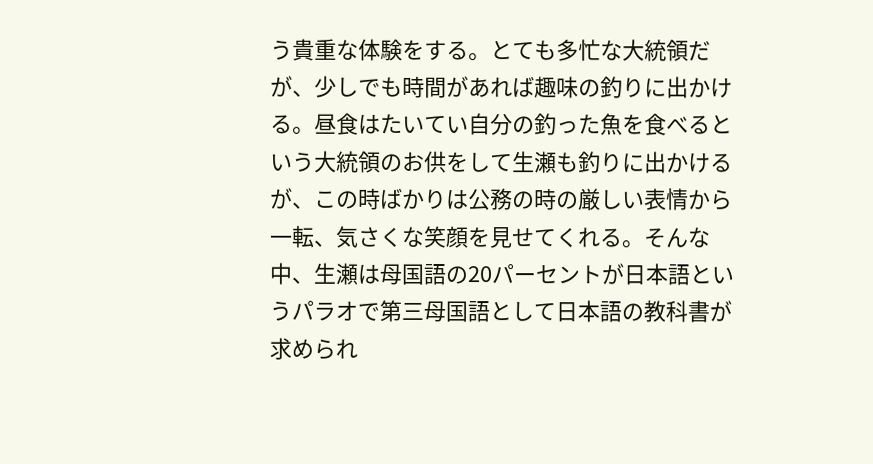う貴重な体験をする。とても多忙な大統領だが、少しでも時間があれば趣味の釣りに出かける。昼食はたいてい自分の釣った魚を食べるという大統領のお供をして生瀬も釣りに出かけるが、この時ばかりは公務の時の厳しい表情から一転、気さくな笑顔を見せてくれる。そんな中、生瀬は母国語の20パーセントが日本語というパラオで第三母国語として日本語の教科書が求められ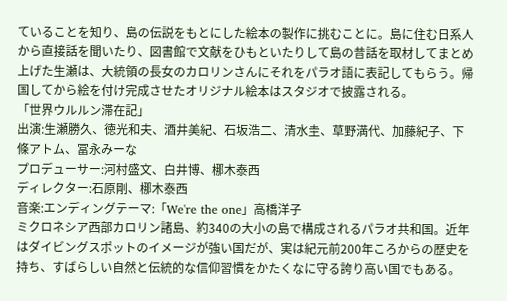ていることを知り、島の伝説をもとにした絵本の製作に挑むことに。島に住む日系人から直接話を聞いたり、図書館で文献をひもといたりして島の昔話を取材してまとめ上げた生瀬は、大統領の長女のカロリンさんにそれをパラオ語に表記してもらう。帰国してから絵を付け完成させたオリジナル絵本はスタジオで披露される。
「世界ウルルン滞在記」
出演:生瀬勝久、徳光和夫、酒井美紀、石坂浩二、清水圭、草野満代、加藤紀子、下條アトム、冨永みーな
プロデューサー:河村盛文、白井博、梛木泰西
ディレクター:石原剛、梛木泰西
音楽:エンディングテーマ:「We're the one」高橋洋子
ミクロネシア西部カロリン諸島、約340の大小の島で構成されるパラオ共和国。近年はダイビングスポットのイメージが強い国だが、実は紀元前200年ころからの歴史を持ち、すばらしい自然と伝統的な信仰習慣をかたくなに守る誇り高い国でもある。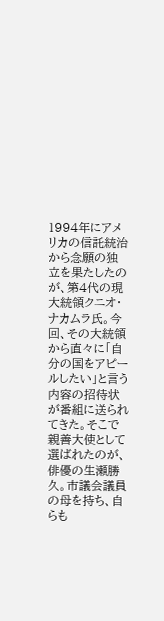1994年にアメリカの信託統治から念願の独立を果たしたのが、第4代の現大統領クニオ・ナカムラ氏。今回、その大統領から直々に「自分の国をアピールしたい」と言う内容の招待状が番組に送られてきた。そこで親善大使として選ばれたのが、俳優の生瀬勝久。市議会議員の母を持ち、自らも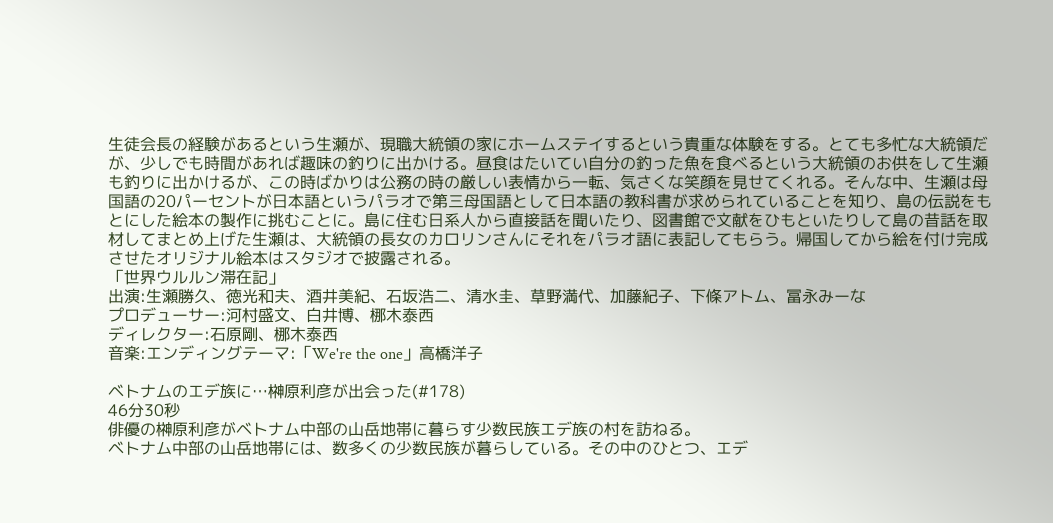生徒会長の経験があるという生瀬が、現職大統領の家にホームステイするという貴重な体験をする。とても多忙な大統領だが、少しでも時間があれば趣味の釣りに出かける。昼食はたいてい自分の釣った魚を食べるという大統領のお供をして生瀬も釣りに出かけるが、この時ばかりは公務の時の厳しい表情から一転、気さくな笑顔を見せてくれる。そんな中、生瀬は母国語の20パーセントが日本語というパラオで第三母国語として日本語の教科書が求められていることを知り、島の伝説をもとにした絵本の製作に挑むことに。島に住む日系人から直接話を聞いたり、図書館で文献をひもといたりして島の昔話を取材してまとめ上げた生瀬は、大統領の長女のカロリンさんにそれをパラオ語に表記してもらう。帰国してから絵を付け完成させたオリジナル絵本はスタジオで披露される。
「世界ウルルン滞在記」
出演:生瀬勝久、徳光和夫、酒井美紀、石坂浩二、清水圭、草野満代、加藤紀子、下條アトム、冨永みーな
プロデューサー:河村盛文、白井博、梛木泰西
ディレクター:石原剛、梛木泰西
音楽:エンディングテーマ:「We're the one」高橋洋子

ベトナムのエデ族に…榊原利彦が出会った(#178)
46分30秒
俳優の榊原利彦がベトナム中部の山岳地帯に暮らす少数民族エデ族の村を訪ねる。
ベトナム中部の山岳地帯には、数多くの少数民族が暮らしている。その中のひとつ、エデ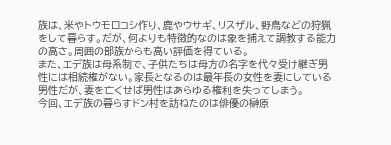族は、米やトウモロコシ作り、鹿やウサギ、リスザル、野鳥などの狩猟をして暮らす。だが、何よりも特徴的なのは象を捕えて調教する能力の高さ。周囲の部族からも高い評価を得ている。
また、エデ族は母系制で、子供たちは母方の名字を代々受け継ぎ男性には相続権がない。家長となるのは最年長の女性を妻にしている男性だが、妻を亡くせば男性はあらゆる権利を失ってしまう。
今回、エデ族の暮らすドン村を訪ねたのは俳優の榊原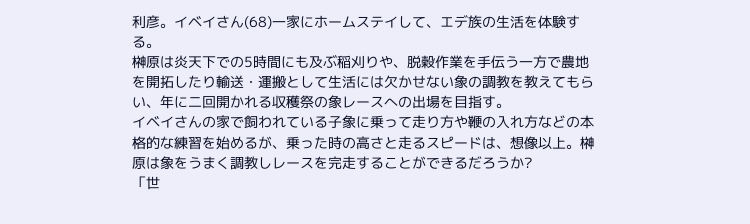利彦。イベイさん(68)一家にホームステイして、エデ族の生活を体験する。
榊原は炎天下での5時間にも及ぶ稲刈りや、脱穀作業を手伝う一方で農地を開拓したり輸送・運搬として生活には欠かせない象の調教を教えてもらい、年に二回開かれる収穫祭の象レースへの出場を目指す。
イベイさんの家で飼われている子象に乗って走り方や鞭の入れ方などの本格的な練習を始めるが、乗った時の高さと走るスピードは、想像以上。榊原は象をうまく調教しレースを完走することができるだろうか?
「世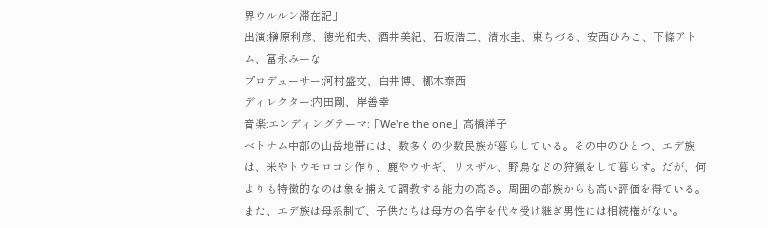界ウルルン滞在記」
出演:榊原利彦、徳光和夫、酒井美紀、石坂浩二、清水圭、東ちづる、安西ひろこ、下條アトム、冨永みーな
プロデューサー:河村盛文、白井博、梛木泰西
ディレクター:内田剛、岸善幸
音楽:エンディングテーマ:「We're the one」高橋洋子
ベトナム中部の山岳地帯には、数多くの少数民族が暮らしている。その中のひとつ、エデ族は、米やトウモロコシ作り、鹿やウサギ、リスザル、野鳥などの狩猟をして暮らす。だが、何よりも特徴的なのは象を捕えて調教する能力の高さ。周囲の部族からも高い評価を得ている。
また、エデ族は母系制で、子供たちは母方の名字を代々受け継ぎ男性には相続権がない。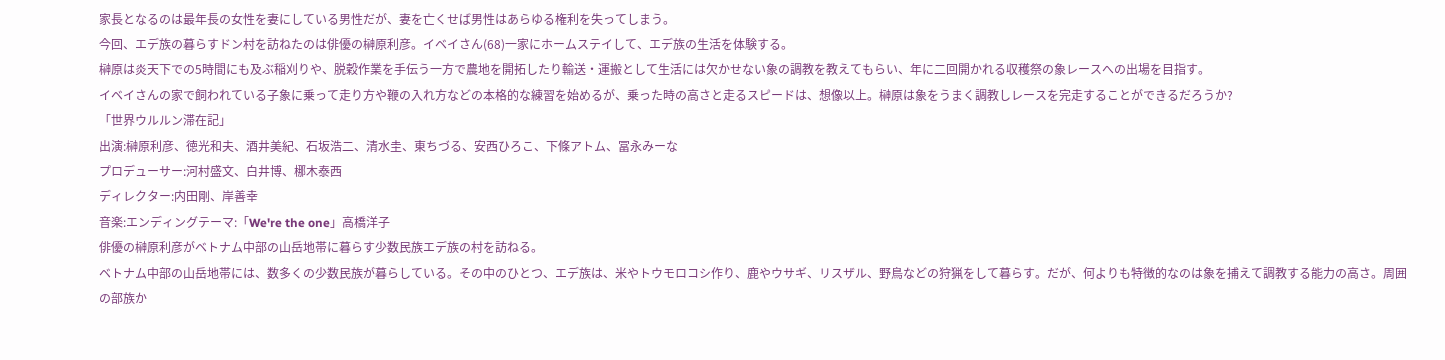家長となるのは最年長の女性を妻にしている男性だが、妻を亡くせば男性はあらゆる権利を失ってしまう。
今回、エデ族の暮らすドン村を訪ねたのは俳優の榊原利彦。イベイさん(68)一家にホームステイして、エデ族の生活を体験する。
榊原は炎天下での5時間にも及ぶ稲刈りや、脱穀作業を手伝う一方で農地を開拓したり輸送・運搬として生活には欠かせない象の調教を教えてもらい、年に二回開かれる収穫祭の象レースへの出場を目指す。
イベイさんの家で飼われている子象に乗って走り方や鞭の入れ方などの本格的な練習を始めるが、乗った時の高さと走るスピードは、想像以上。榊原は象をうまく調教しレースを完走することができるだろうか?
「世界ウルルン滞在記」
出演:榊原利彦、徳光和夫、酒井美紀、石坂浩二、清水圭、東ちづる、安西ひろこ、下條アトム、冨永みーな
プロデューサー:河村盛文、白井博、梛木泰西
ディレクター:内田剛、岸善幸
音楽:エンディングテーマ:「We're the one」高橋洋子
俳優の榊原利彦がベトナム中部の山岳地帯に暮らす少数民族エデ族の村を訪ねる。
ベトナム中部の山岳地帯には、数多くの少数民族が暮らしている。その中のひとつ、エデ族は、米やトウモロコシ作り、鹿やウサギ、リスザル、野鳥などの狩猟をして暮らす。だが、何よりも特徴的なのは象を捕えて調教する能力の高さ。周囲の部族か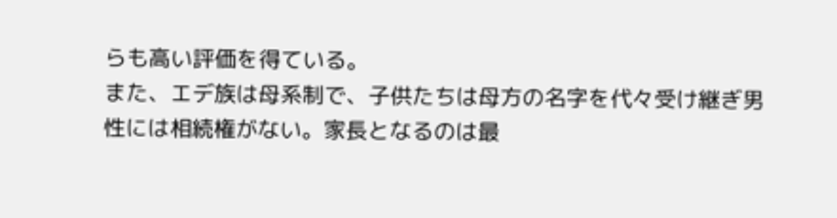らも高い評価を得ている。
また、エデ族は母系制で、子供たちは母方の名字を代々受け継ぎ男性には相続権がない。家長となるのは最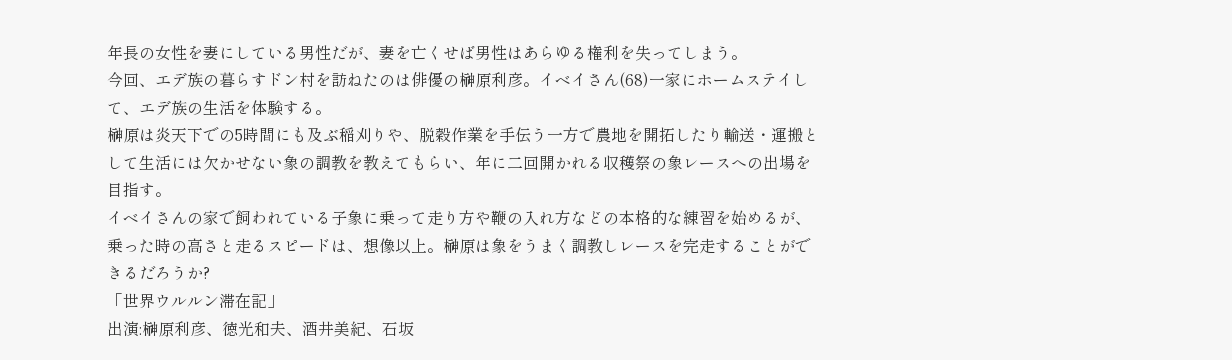年長の女性を妻にしている男性だが、妻を亡くせば男性はあらゆる権利を失ってしまう。
今回、エデ族の暮らすドン村を訪ねたのは俳優の榊原利彦。イベイさん(68)一家にホームステイして、エデ族の生活を体験する。
榊原は炎天下での5時間にも及ぶ稲刈りや、脱穀作業を手伝う一方で農地を開拓したり輸送・運搬として生活には欠かせない象の調教を教えてもらい、年に二回開かれる収穫祭の象レースへの出場を目指す。
イベイさんの家で飼われている子象に乗って走り方や鞭の入れ方などの本格的な練習を始めるが、乗った時の高さと走るスピードは、想像以上。榊原は象をうまく調教しレースを完走することができるだろうか?
「世界ウルルン滞在記」
出演:榊原利彦、徳光和夫、酒井美紀、石坂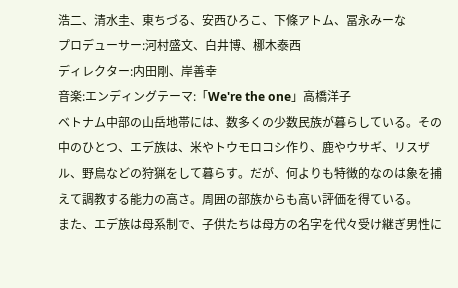浩二、清水圭、東ちづる、安西ひろこ、下條アトム、冨永みーな
プロデューサー:河村盛文、白井博、梛木泰西
ディレクター:内田剛、岸善幸
音楽:エンディングテーマ:「We're the one」高橋洋子
ベトナム中部の山岳地帯には、数多くの少数民族が暮らしている。その中のひとつ、エデ族は、米やトウモロコシ作り、鹿やウサギ、リスザル、野鳥などの狩猟をして暮らす。だが、何よりも特徴的なのは象を捕えて調教する能力の高さ。周囲の部族からも高い評価を得ている。
また、エデ族は母系制で、子供たちは母方の名字を代々受け継ぎ男性に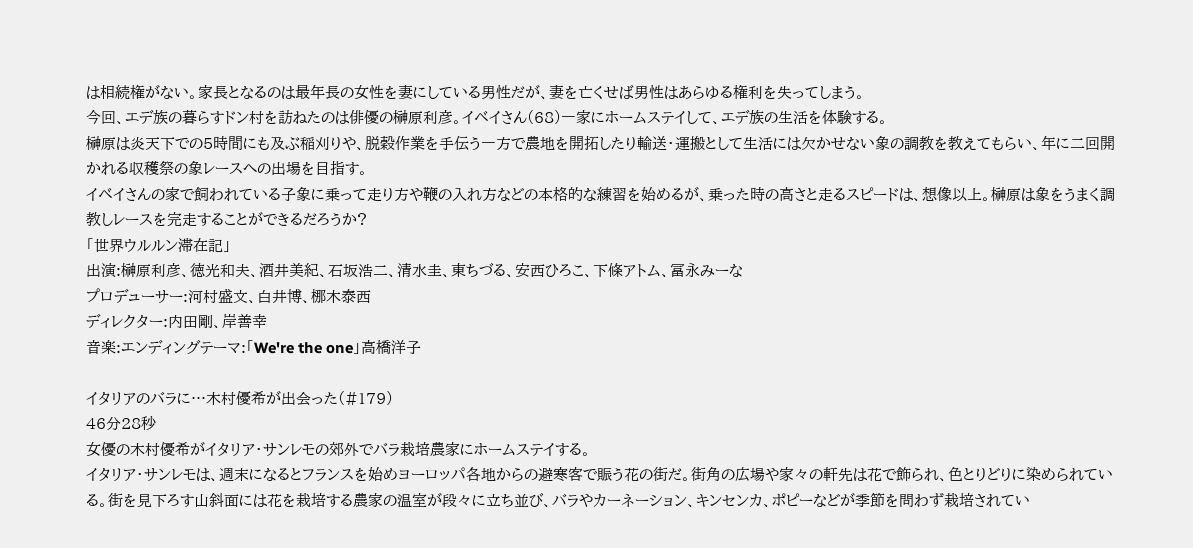は相続権がない。家長となるのは最年長の女性を妻にしている男性だが、妻を亡くせば男性はあらゆる権利を失ってしまう。
今回、エデ族の暮らすドン村を訪ねたのは俳優の榊原利彦。イベイさん(68)一家にホームステイして、エデ族の生活を体験する。
榊原は炎天下での5時間にも及ぶ稲刈りや、脱穀作業を手伝う一方で農地を開拓したり輸送・運搬として生活には欠かせない象の調教を教えてもらい、年に二回開かれる収穫祭の象レースへの出場を目指す。
イベイさんの家で飼われている子象に乗って走り方や鞭の入れ方などの本格的な練習を始めるが、乗った時の高さと走るスピードは、想像以上。榊原は象をうまく調教しレースを完走することができるだろうか?
「世界ウルルン滞在記」
出演:榊原利彦、徳光和夫、酒井美紀、石坂浩二、清水圭、東ちづる、安西ひろこ、下條アトム、冨永みーな
プロデューサー:河村盛文、白井博、梛木泰西
ディレクター:内田剛、岸善幸
音楽:エンディングテーマ:「We're the one」高橋洋子

イタリアのバラに…木村優希が出会った(#179)
46分28秒
女優の木村優希がイタリア・サンレモの郊外でバラ栽培農家にホームステイする。
イタリア・サンレモは、週末になるとフランスを始めヨーロッパ各地からの避寒客で賑う花の街だ。街角の広場や家々の軒先は花で飾られ、色とりどりに染められている。街を見下ろす山斜面には花を栽培する農家の温室が段々に立ち並び、バラやカーネーション、キンセンカ、ポピーなどが季節を問わず栽培されてい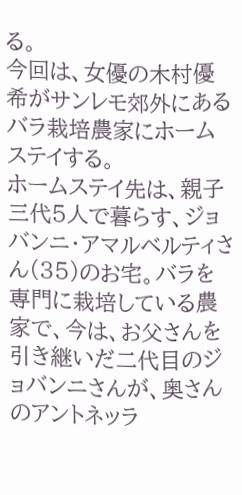る。
今回は、女優の木村優希がサンレモ郊外にあるバラ栽培農家にホームステイする。
ホームステイ先は、親子三代5人で暮らす、ジョバンニ・アマルベルティさん(35)のお宅。バラを専門に栽培している農家で、今は、お父さんを引き継いだ二代目のジョバンニさんが、奥さんのアントネッラ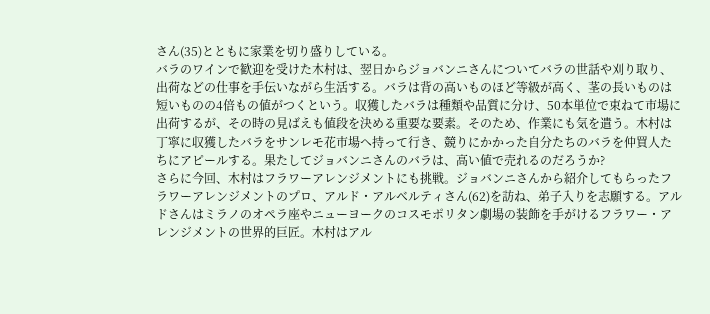さん(35)とともに家業を切り盛りしている。
バラのワインで歓迎を受けた木村は、翌日からジョバンニさんについてバラの世話や刈り取り、出荷などの仕事を手伝いながら生活する。バラは背の高いものほど等級が高く、茎の長いものは短いものの4倍もの値がつくという。収獲したバラは種類や品質に分け、50本単位で束ねて市場に出荷するが、その時の見ばえも値段を決める重要な要素。そのため、作業にも気を遣う。木村は丁寧に収獲したバラをサンレモ花市場へ持って行き、競りにかかった自分たちのバラを仲買人たちにアピールする。果たしてジョバンニさんのバラは、高い値で売れるのだろうか?
さらに今回、木村はフラワーアレンジメントにも挑戦。ジョバンニさんから紹介してもらったフラワーアレンジメントのプロ、アルド・アルベルティさん(62)を訪ね、弟子入りを志願する。アルドさんはミラノのオペラ座やニューヨークのコスモポリタン劇場の装飾を手がけるフラワー・アレンジメントの世界的巨匠。木村はアル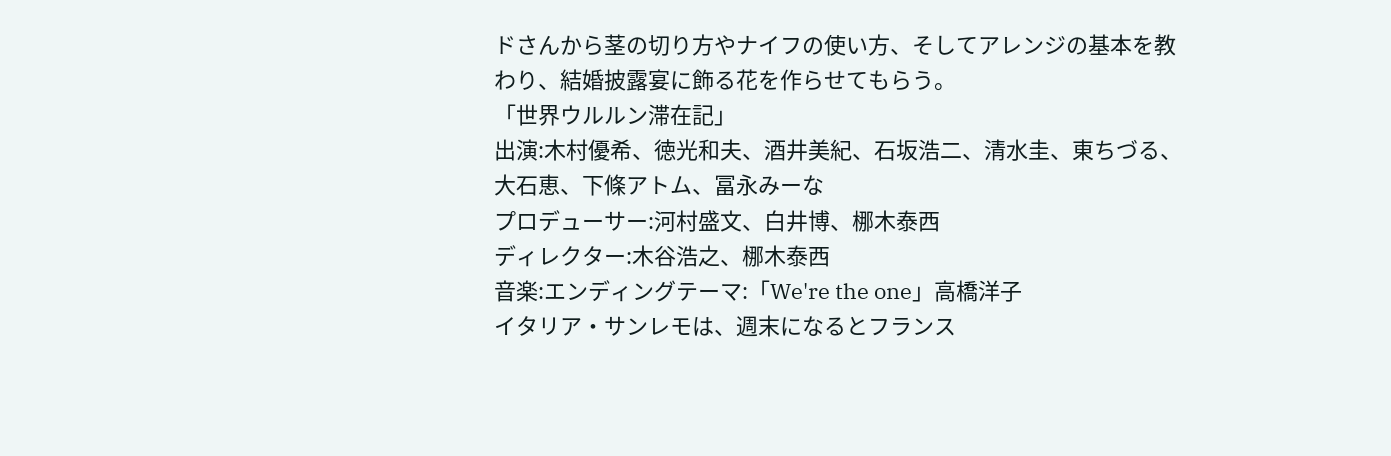ドさんから茎の切り方やナイフの使い方、そしてアレンジの基本を教わり、結婚披露宴に飾る花を作らせてもらう。
「世界ウルルン滞在記」
出演:木村優希、徳光和夫、酒井美紀、石坂浩二、清水圭、東ちづる、大石恵、下條アトム、冨永みーな
プロデューサー:河村盛文、白井博、梛木泰西
ディレクター:木谷浩之、梛木泰西
音楽:エンディングテーマ:「We're the one」高橋洋子
イタリア・サンレモは、週末になるとフランス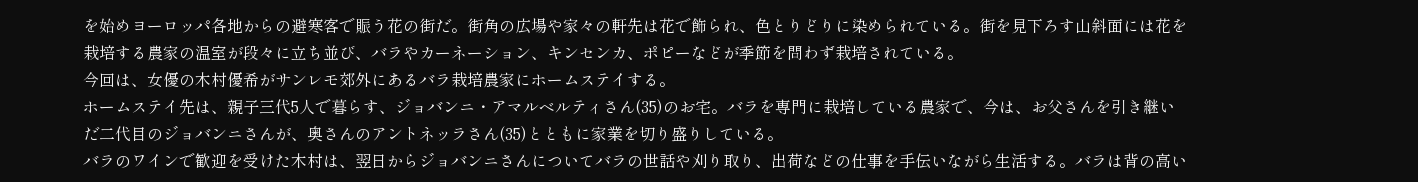を始めヨーロッパ各地からの避寒客で賑う花の街だ。街角の広場や家々の軒先は花で飾られ、色とりどりに染められている。街を見下ろす山斜面には花を栽培する農家の温室が段々に立ち並び、バラやカーネーション、キンセンカ、ポピーなどが季節を問わず栽培されている。
今回は、女優の木村優希がサンレモ郊外にあるバラ栽培農家にホームステイする。
ホームステイ先は、親子三代5人で暮らす、ジョバンニ・アマルベルティさん(35)のお宅。バラを専門に栽培している農家で、今は、お父さんを引き継いだ二代目のジョバンニさんが、奥さんのアントネッラさん(35)とともに家業を切り盛りしている。
バラのワインで歓迎を受けた木村は、翌日からジョバンニさんについてバラの世話や刈り取り、出荷などの仕事を手伝いながら生活する。バラは背の高い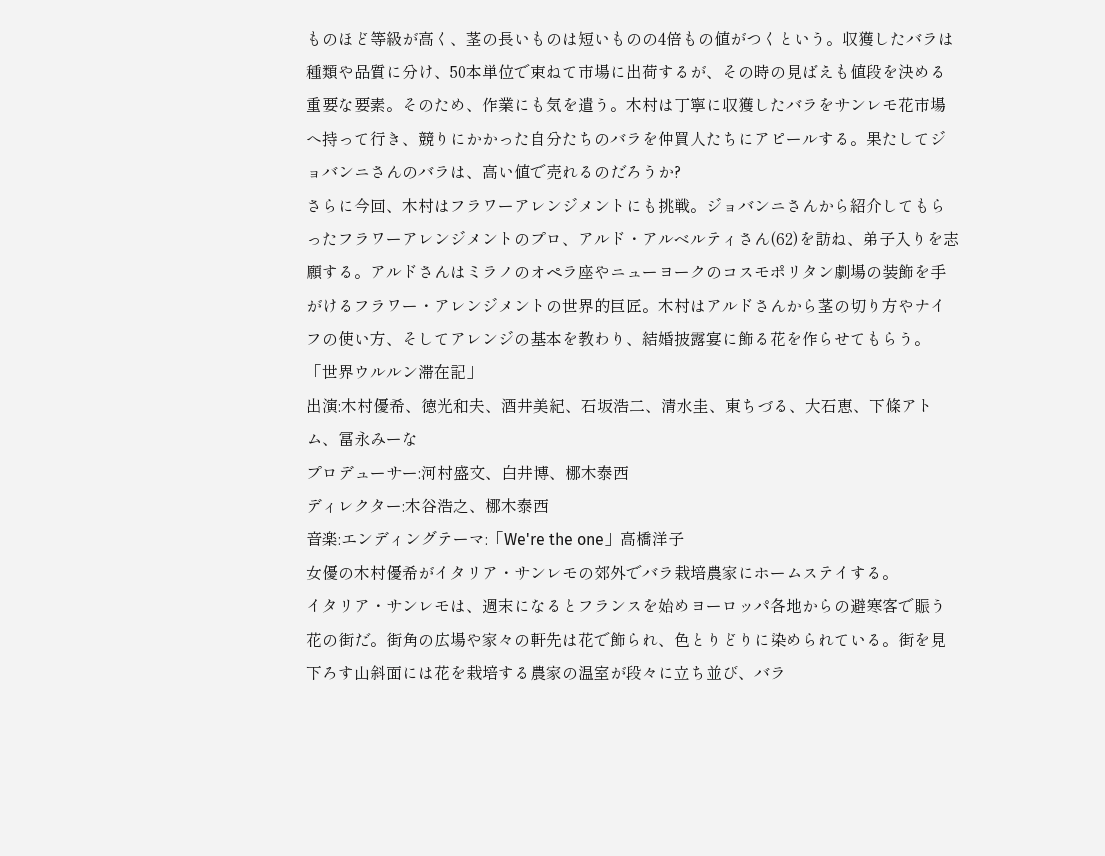ものほど等級が高く、茎の長いものは短いものの4倍もの値がつくという。収獲したバラは種類や品質に分け、50本単位で束ねて市場に出荷するが、その時の見ばえも値段を決める重要な要素。そのため、作業にも気を遣う。木村は丁寧に収獲したバラをサンレモ花市場へ持って行き、競りにかかった自分たちのバラを仲買人たちにアピールする。果たしてジョバンニさんのバラは、高い値で売れるのだろうか?
さらに今回、木村はフラワーアレンジメントにも挑戦。ジョバンニさんから紹介してもらったフラワーアレンジメントのプロ、アルド・アルベルティさん(62)を訪ね、弟子入りを志願する。アルドさんはミラノのオペラ座やニューヨークのコスモポリタン劇場の装飾を手がけるフラワー・アレンジメントの世界的巨匠。木村はアルドさんから茎の切り方やナイフの使い方、そしてアレンジの基本を教わり、結婚披露宴に飾る花を作らせてもらう。
「世界ウルルン滞在記」
出演:木村優希、徳光和夫、酒井美紀、石坂浩二、清水圭、東ちづる、大石恵、下條アトム、冨永みーな
プロデューサー:河村盛文、白井博、梛木泰西
ディレクター:木谷浩之、梛木泰西
音楽:エンディングテーマ:「We're the one」高橋洋子
女優の木村優希がイタリア・サンレモの郊外でバラ栽培農家にホームステイする。
イタリア・サンレモは、週末になるとフランスを始めヨーロッパ各地からの避寒客で賑う花の街だ。街角の広場や家々の軒先は花で飾られ、色とりどりに染められている。街を見下ろす山斜面には花を栽培する農家の温室が段々に立ち並び、バラ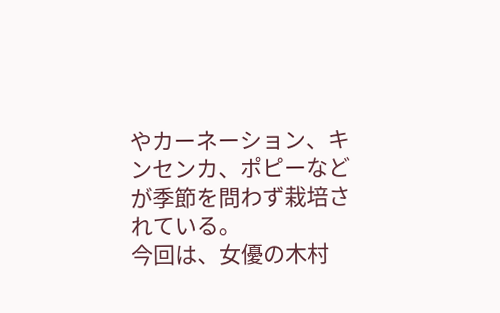やカーネーション、キンセンカ、ポピーなどが季節を問わず栽培されている。
今回は、女優の木村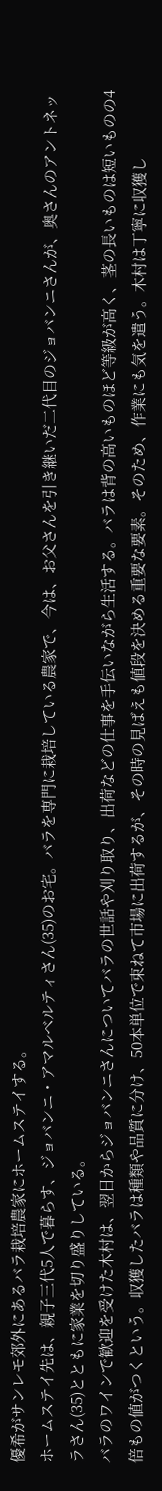優希がサンレモ郊外にあるバラ栽培農家にホームステイする。
ホームステイ先は、親子三代5人で暮らす、ジョバンニ・アマルベルティさん(35)のお宅。バラを専門に栽培している農家で、今は、お父さんを引き継いだ二代目のジョバンニさんが、奥さんのアントネッラさん(35)とともに家業を切り盛りしている。
バラのワインで歓迎を受けた木村は、翌日からジョバンニさんについてバラの世話や刈り取り、出荷などの仕事を手伝いながら生活する。バラは背の高いものほど等級が高く、茎の長いものは短いものの4倍もの値がつくという。収獲したバラは種類や品質に分け、50本単位で束ねて市場に出荷するが、その時の見ばえも値段を決める重要な要素。そのため、作業にも気を遣う。木村は丁寧に収獲し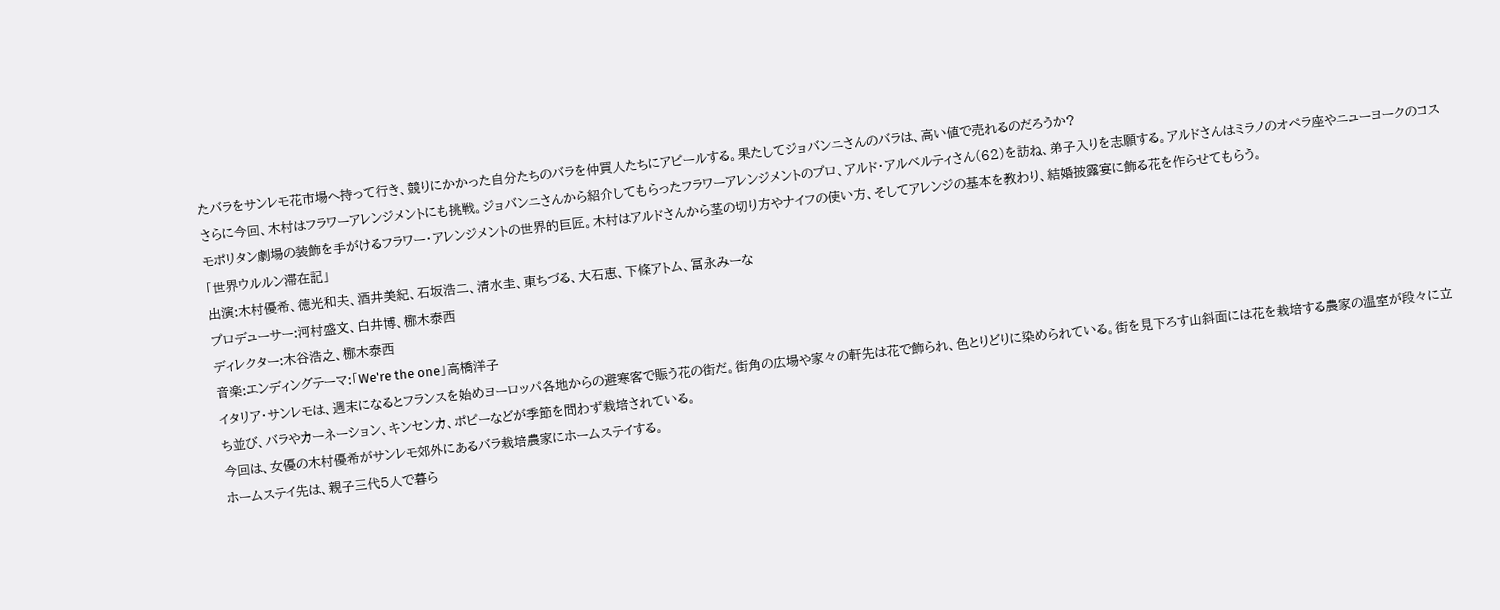たバラをサンレモ花市場へ持って行き、競りにかかった自分たちのバラを仲買人たちにアピールする。果たしてジョバンニさんのバラは、高い値で売れるのだろうか?
さらに今回、木村はフラワーアレンジメントにも挑戦。ジョバンニさんから紹介してもらったフラワーアレンジメントのプロ、アルド・アルベルティさん(62)を訪ね、弟子入りを志願する。アルドさんはミラノのオペラ座やニューヨークのコスモポリタン劇場の装飾を手がけるフラワー・アレンジメントの世界的巨匠。木村はアルドさんから茎の切り方やナイフの使い方、そしてアレンジの基本を教わり、結婚披露宴に飾る花を作らせてもらう。
「世界ウルルン滞在記」
出演:木村優希、徳光和夫、酒井美紀、石坂浩二、清水圭、東ちづる、大石恵、下條アトム、冨永みーな
プロデューサー:河村盛文、白井博、梛木泰西
ディレクター:木谷浩之、梛木泰西
音楽:エンディングテーマ:「We're the one」高橋洋子
イタリア・サンレモは、週末になるとフランスを始めヨーロッパ各地からの避寒客で賑う花の街だ。街角の広場や家々の軒先は花で飾られ、色とりどりに染められている。街を見下ろす山斜面には花を栽培する農家の温室が段々に立ち並び、バラやカーネーション、キンセンカ、ポピーなどが季節を問わず栽培されている。
今回は、女優の木村優希がサンレモ郊外にあるバラ栽培農家にホームステイする。
ホームステイ先は、親子三代5人で暮ら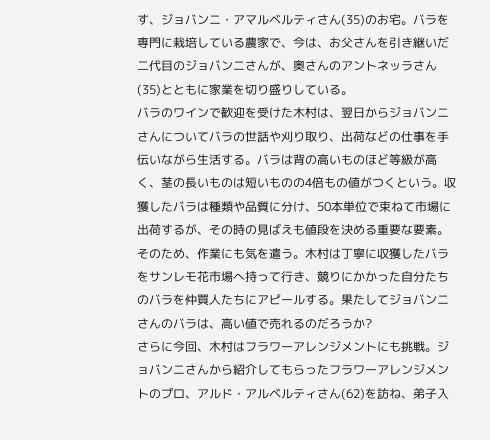す、ジョバンニ・アマルベルティさん(35)のお宅。バラを専門に栽培している農家で、今は、お父さんを引き継いだ二代目のジョバンニさんが、奥さんのアントネッラさん(35)とともに家業を切り盛りしている。
バラのワインで歓迎を受けた木村は、翌日からジョバンニさんについてバラの世話や刈り取り、出荷などの仕事を手伝いながら生活する。バラは背の高いものほど等級が高く、茎の長いものは短いものの4倍もの値がつくという。収獲したバラは種類や品質に分け、50本単位で束ねて市場に出荷するが、その時の見ばえも値段を決める重要な要素。そのため、作業にも気を遣う。木村は丁寧に収獲したバラをサンレモ花市場へ持って行き、競りにかかった自分たちのバラを仲買人たちにアピールする。果たしてジョバンニさんのバラは、高い値で売れるのだろうか?
さらに今回、木村はフラワーアレンジメントにも挑戦。ジョバンニさんから紹介してもらったフラワーアレンジメントのプロ、アルド・アルベルティさん(62)を訪ね、弟子入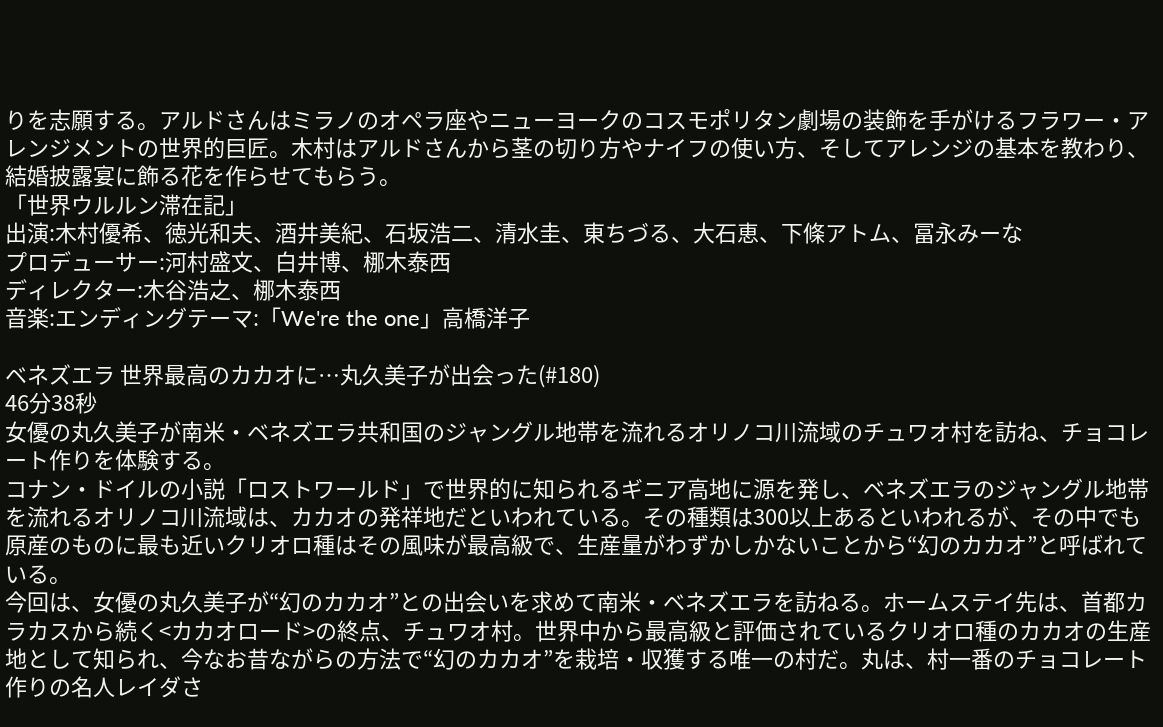りを志願する。アルドさんはミラノのオペラ座やニューヨークのコスモポリタン劇場の装飾を手がけるフラワー・アレンジメントの世界的巨匠。木村はアルドさんから茎の切り方やナイフの使い方、そしてアレンジの基本を教わり、結婚披露宴に飾る花を作らせてもらう。
「世界ウルルン滞在記」
出演:木村優希、徳光和夫、酒井美紀、石坂浩二、清水圭、東ちづる、大石恵、下條アトム、冨永みーな
プロデューサー:河村盛文、白井博、梛木泰西
ディレクター:木谷浩之、梛木泰西
音楽:エンディングテーマ:「We're the one」高橋洋子

ベネズエラ 世界最高のカカオに…丸久美子が出会った(#180)
46分38秒
女優の丸久美子が南米・ベネズエラ共和国のジャングル地帯を流れるオリノコ川流域のチュワオ村を訪ね、チョコレート作りを体験する。
コナン・ドイルの小説「ロストワールド」で世界的に知られるギニア高地に源を発し、ベネズエラのジャングル地帯を流れるオリノコ川流域は、カカオの発祥地だといわれている。その種類は300以上あるといわれるが、その中でも原産のものに最も近いクリオロ種はその風味が最高級で、生産量がわずかしかないことから“幻のカカオ”と呼ばれている。
今回は、女優の丸久美子が“幻のカカオ”との出会いを求めて南米・ベネズエラを訪ねる。ホームステイ先は、首都カラカスから続く<カカオロード>の終点、チュワオ村。世界中から最高級と評価されているクリオロ種のカカオの生産地として知られ、今なお昔ながらの方法で“幻のカカオ”を栽培・収獲する唯一の村だ。丸は、村一番のチョコレート作りの名人レイダさ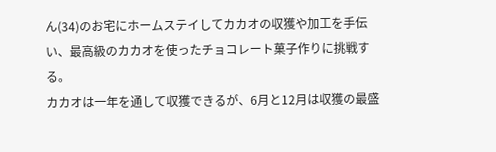ん(34)のお宅にホームステイしてカカオの収獲や加工を手伝い、最高級のカカオを使ったチョコレート菓子作りに挑戦する。
カカオは一年を通して収獲できるが、6月と12月は収獲の最盛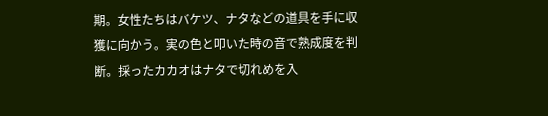期。女性たちはバケツ、ナタなどの道具を手に収獲に向かう。実の色と叩いた時の音で熟成度を判断。採ったカカオはナタで切れめを入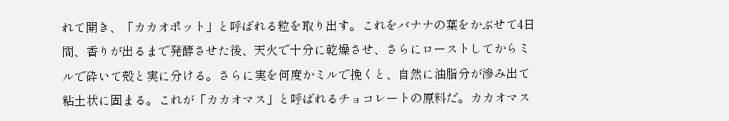れて開き、「カカオポット」と呼ばれる粒を取り出す。これをバナナの葉をかぶせて4日間、香りが出るまで発酵させた後、天火で十分に乾燥させ、さらにローストしてからミルで砕いて殻と実に分ける。さらに実を何度かミルで挽くと、自然に油脂分が滲み出て粘土状に固まる。これが「カカオマス」と呼ばれるチョコレートの原料だ。カカオマス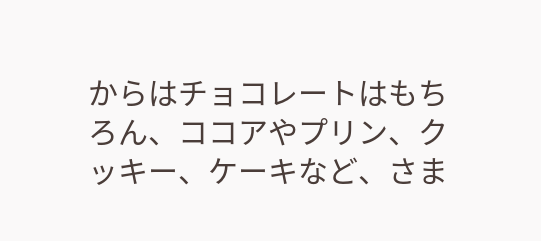からはチョコレートはもちろん、ココアやプリン、クッキー、ケーキなど、さま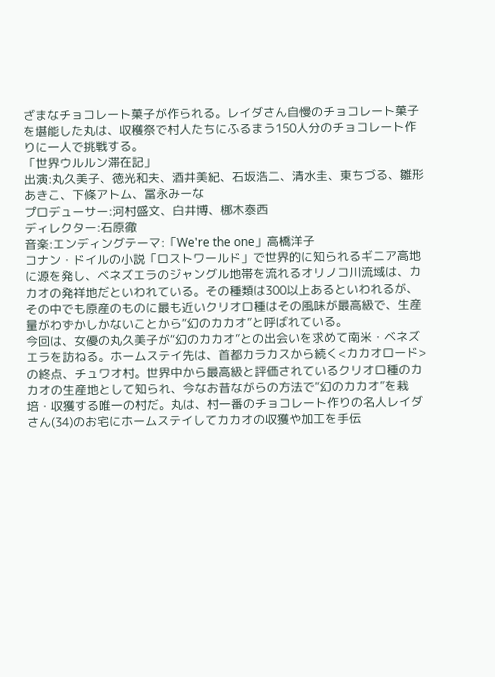ざまなチョコレート菓子が作られる。レイダさん自慢のチョコレート菓子を堪能した丸は、収穫祭で村人たちにふるまう150人分のチョコレート作りに一人で挑戦する。
「世界ウルルン滞在記」
出演:丸久美子、徳光和夫、酒井美紀、石坂浩二、清水圭、東ちづる、雛形あきこ、下條アトム、冨永みーな
プロデューサー:河村盛文、白井博、梛木泰西
ディレクター:石原徹
音楽:エンディングテーマ:「We're the one」高橋洋子
コナン・ドイルの小説「ロストワールド」で世界的に知られるギニア高地に源を発し、ベネズエラのジャングル地帯を流れるオリノコ川流域は、カカオの発祥地だといわれている。その種類は300以上あるといわれるが、その中でも原産のものに最も近いクリオロ種はその風味が最高級で、生産量がわずかしかないことから“幻のカカオ”と呼ばれている。
今回は、女優の丸久美子が“幻のカカオ”との出会いを求めて南米・ベネズエラを訪ねる。ホームステイ先は、首都カラカスから続く<カカオロード>の終点、チュワオ村。世界中から最高級と評価されているクリオロ種のカカオの生産地として知られ、今なお昔ながらの方法で“幻のカカオ”を栽培・収獲する唯一の村だ。丸は、村一番のチョコレート作りの名人レイダさん(34)のお宅にホームステイしてカカオの収獲や加工を手伝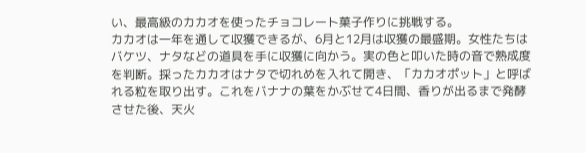い、最高級のカカオを使ったチョコレート菓子作りに挑戦する。
カカオは一年を通して収獲できるが、6月と12月は収獲の最盛期。女性たちはバケツ、ナタなどの道具を手に収獲に向かう。実の色と叩いた時の音で熟成度を判断。採ったカカオはナタで切れめを入れて開き、「カカオポット」と呼ばれる粒を取り出す。これをバナナの葉をかぶせて4日間、香りが出るまで発酵させた後、天火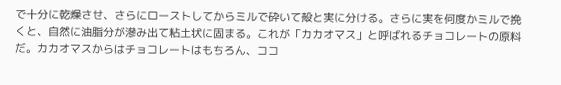で十分に乾燥させ、さらにローストしてからミルで砕いて殻と実に分ける。さらに実を何度かミルで挽くと、自然に油脂分が滲み出て粘土状に固まる。これが「カカオマス」と呼ばれるチョコレートの原料だ。カカオマスからはチョコレートはもちろん、ココ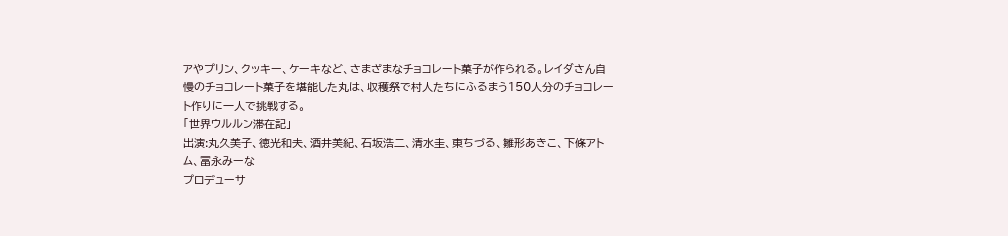アやプリン、クッキー、ケーキなど、さまざまなチョコレート菓子が作られる。レイダさん自慢のチョコレート菓子を堪能した丸は、収穫祭で村人たちにふるまう150人分のチョコレート作りに一人で挑戦する。
「世界ウルルン滞在記」
出演:丸久美子、徳光和夫、酒井美紀、石坂浩二、清水圭、東ちづる、雛形あきこ、下條アトム、冨永みーな
プロデューサ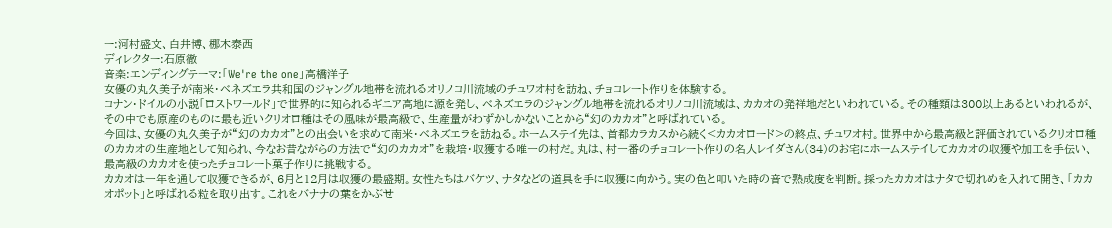ー:河村盛文、白井博、梛木泰西
ディレクター:石原徹
音楽:エンディングテーマ:「We're the one」高橋洋子
女優の丸久美子が南米・ベネズエラ共和国のジャングル地帯を流れるオリノコ川流域のチュワオ村を訪ね、チョコレート作りを体験する。
コナン・ドイルの小説「ロストワールド」で世界的に知られるギニア高地に源を発し、ベネズエラのジャングル地帯を流れるオリノコ川流域は、カカオの発祥地だといわれている。その種類は300以上あるといわれるが、その中でも原産のものに最も近いクリオロ種はその風味が最高級で、生産量がわずかしかないことから“幻のカカオ”と呼ばれている。
今回は、女優の丸久美子が“幻のカカオ”との出会いを求めて南米・ベネズエラを訪ねる。ホームステイ先は、首都カラカスから続く<カカオロード>の終点、チュワオ村。世界中から最高級と評価されているクリオロ種のカカオの生産地として知られ、今なお昔ながらの方法で“幻のカカオ”を栽培・収獲する唯一の村だ。丸は、村一番のチョコレート作りの名人レイダさん(34)のお宅にホームステイしてカカオの収獲や加工を手伝い、最高級のカカオを使ったチョコレート菓子作りに挑戦する。
カカオは一年を通して収獲できるが、6月と12月は収獲の最盛期。女性たちはバケツ、ナタなどの道具を手に収獲に向かう。実の色と叩いた時の音で熟成度を判断。採ったカカオはナタで切れめを入れて開き、「カカオポット」と呼ばれる粒を取り出す。これをバナナの葉をかぶせ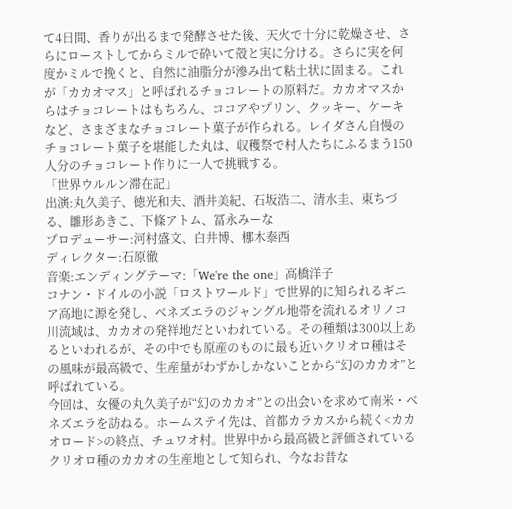て4日間、香りが出るまで発酵させた後、天火で十分に乾燥させ、さらにローストしてからミルで砕いて殻と実に分ける。さらに実を何度かミルで挽くと、自然に油脂分が滲み出て粘土状に固まる。これが「カカオマス」と呼ばれるチョコレートの原料だ。カカオマスからはチョコレートはもちろん、ココアやプリン、クッキー、ケーキなど、さまざまなチョコレート菓子が作られる。レイダさん自慢のチョコレート菓子を堪能した丸は、収穫祭で村人たちにふるまう150人分のチョコレート作りに一人で挑戦する。
「世界ウルルン滞在記」
出演:丸久美子、徳光和夫、酒井美紀、石坂浩二、清水圭、東ちづる、雛形あきこ、下條アトム、冨永みーな
プロデューサー:河村盛文、白井博、梛木泰西
ディレクター:石原徹
音楽:エンディングテーマ:「We're the one」高橋洋子
コナン・ドイルの小説「ロストワールド」で世界的に知られるギニア高地に源を発し、ベネズエラのジャングル地帯を流れるオリノコ川流域は、カカオの発祥地だといわれている。その種類は300以上あるといわれるが、その中でも原産のものに最も近いクリオロ種はその風味が最高級で、生産量がわずかしかないことから“幻のカカオ”と呼ばれている。
今回は、女優の丸久美子が“幻のカカオ”との出会いを求めて南米・ベネズエラを訪ねる。ホームステイ先は、首都カラカスから続く<カカオロード>の終点、チュワオ村。世界中から最高級と評価されているクリオロ種のカカオの生産地として知られ、今なお昔な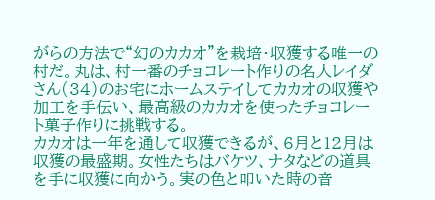がらの方法で“幻のカカオ”を栽培・収獲する唯一の村だ。丸は、村一番のチョコレート作りの名人レイダさん(34)のお宅にホームステイしてカカオの収獲や加工を手伝い、最高級のカカオを使ったチョコレート菓子作りに挑戦する。
カカオは一年を通して収獲できるが、6月と12月は収獲の最盛期。女性たちはバケツ、ナタなどの道具を手に収獲に向かう。実の色と叩いた時の音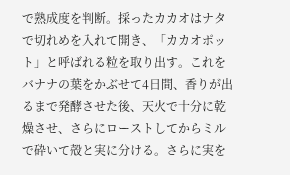で熟成度を判断。採ったカカオはナタで切れめを入れて開き、「カカオポット」と呼ばれる粒を取り出す。これをバナナの葉をかぶせて4日間、香りが出るまで発酵させた後、天火で十分に乾燥させ、さらにローストしてからミルで砕いて殻と実に分ける。さらに実を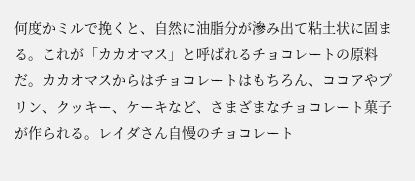何度かミルで挽くと、自然に油脂分が滲み出て粘土状に固まる。これが「カカオマス」と呼ばれるチョコレートの原料だ。カカオマスからはチョコレートはもちろん、ココアやプリン、クッキー、ケーキなど、さまざまなチョコレート菓子が作られる。レイダさん自慢のチョコレート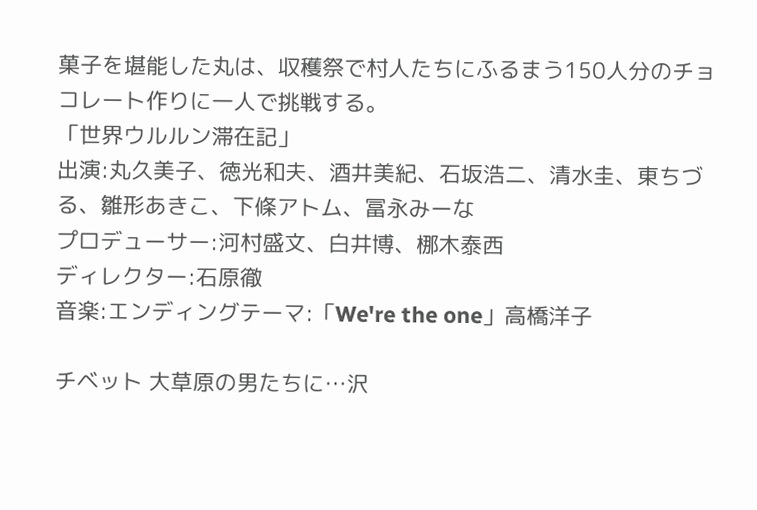菓子を堪能した丸は、収穫祭で村人たちにふるまう150人分のチョコレート作りに一人で挑戦する。
「世界ウルルン滞在記」
出演:丸久美子、徳光和夫、酒井美紀、石坂浩二、清水圭、東ちづる、雛形あきこ、下條アトム、冨永みーな
プロデューサー:河村盛文、白井博、梛木泰西
ディレクター:石原徹
音楽:エンディングテーマ:「We're the one」高橋洋子

チベット 大草原の男たちに…沢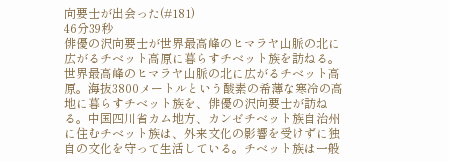向要士が出会った(#181)
46分39秒
俳優の沢向要士が世界最高峰のヒマラヤ山脈の北に広がるチベット高原に暮らすチベット族を訪ねる。
世界最高峰のヒマラヤ山脈の北に広がるチベット高原。海抜3800メートルという酸素の希薄な寒冷の高地に暮らすチベット族を、俳優の沢向要士が訪ねる。中国四川省カム地方、カンゼチベット族自治州に住むチベット族は、外来文化の影響を受けずに独自の文化を守って生活している。チベット族は一般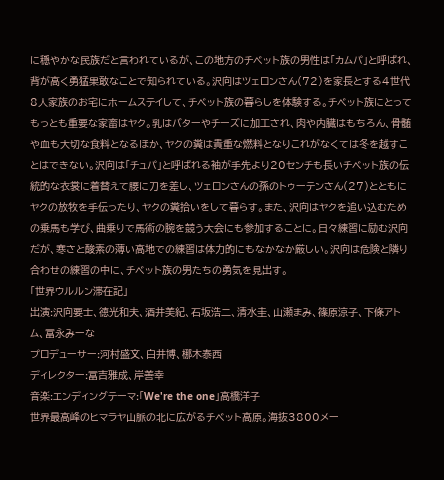に穏やかな民族だと言われているが、この地方のチベット族の男性は「カムパ」と呼ばれ、背が高く勇猛果敢なことで知られている。沢向はツェロンさん(72)を家長とする4世代8人家族のお宅にホームステイして、チベット族の暮らしを体験する。チベット族にとってもっとも重要な家畜はヤク。乳はバターやチーズに加工され、肉や内臓はもちろん、骨髄や血も大切な食料となるほか、ヤクの糞は貴重な燃料となりこれがなくては冬を越すことはできない。沢向は「チュパ」と呼ばれる袖が手先より20センチも長いチベット族の伝統的な衣裳に着替えて腰に刀を差し、ツェロンさんの孫のトゥーテンさん(27)とともにヤクの放牧を手伝ったり、ヤクの糞拾いをして暮らす。また、沢向はヤクを追い込むための乗馬も学び、曲乗りで馬術の腕を競う大会にも参加することに。日々練習に励む沢向だが、寒さと酸素の薄い高地での練習は体力的にもなかなか厳しい。沢向は危険と隣り合わせの練習の中に、チベット族の男たちの勇気を見出す。
「世界ウルルン滞在記」
出演:沢向要士、徳光和夫、酒井美紀、石坂浩二、清水圭、山瀬まみ、篠原涼子、下條アトム、冨永みーな
プロデューサー:河村盛文、白井博、梛木泰西
ディレクター:冨吉雅成、岸善幸
音楽:エンディングテーマ:「We're the one」高橋洋子
世界最高峰のヒマラヤ山脈の北に広がるチベット高原。海抜3800メー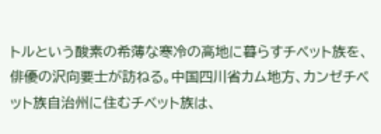トルという酸素の希薄な寒冷の高地に暮らすチベット族を、俳優の沢向要士が訪ねる。中国四川省カム地方、カンゼチベット族自治州に住むチベット族は、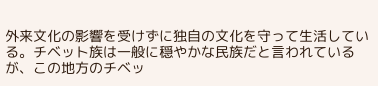外来文化の影響を受けずに独自の文化を守って生活している。チベット族は一般に穏やかな民族だと言われているが、この地方のチベッ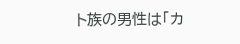ト族の男性は「カ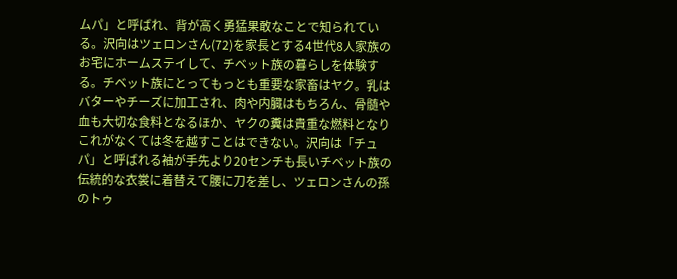ムパ」と呼ばれ、背が高く勇猛果敢なことで知られている。沢向はツェロンさん(72)を家長とする4世代8人家族のお宅にホームステイして、チベット族の暮らしを体験する。チベット族にとってもっとも重要な家畜はヤク。乳はバターやチーズに加工され、肉や内臓はもちろん、骨髄や血も大切な食料となるほか、ヤクの糞は貴重な燃料となりこれがなくては冬を越すことはできない。沢向は「チュパ」と呼ばれる袖が手先より20センチも長いチベット族の伝統的な衣裳に着替えて腰に刀を差し、ツェロンさんの孫のトゥ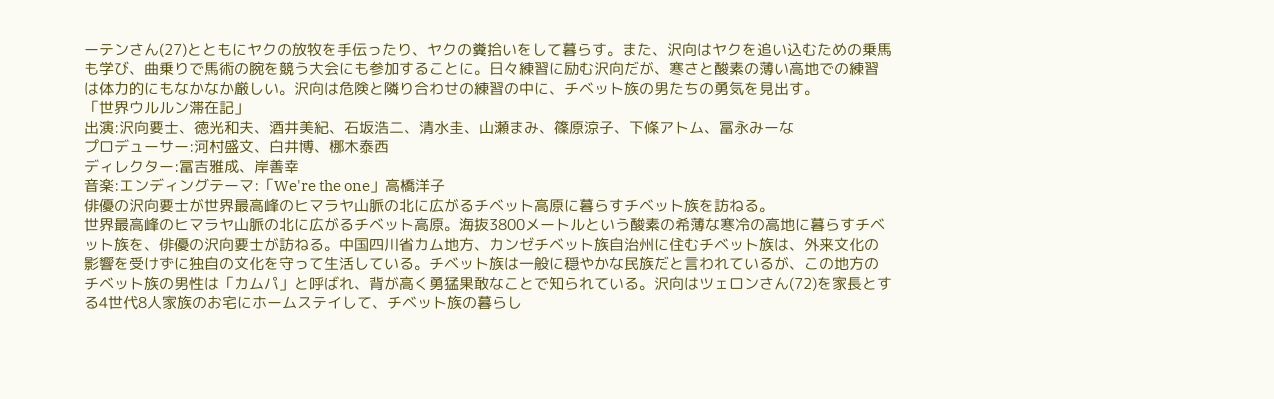ーテンさん(27)とともにヤクの放牧を手伝ったり、ヤクの糞拾いをして暮らす。また、沢向はヤクを追い込むための乗馬も学び、曲乗りで馬術の腕を競う大会にも参加することに。日々練習に励む沢向だが、寒さと酸素の薄い高地での練習は体力的にもなかなか厳しい。沢向は危険と隣り合わせの練習の中に、チベット族の男たちの勇気を見出す。
「世界ウルルン滞在記」
出演:沢向要士、徳光和夫、酒井美紀、石坂浩二、清水圭、山瀬まみ、篠原涼子、下條アトム、冨永みーな
プロデューサー:河村盛文、白井博、梛木泰西
ディレクター:冨吉雅成、岸善幸
音楽:エンディングテーマ:「We're the one」高橋洋子
俳優の沢向要士が世界最高峰のヒマラヤ山脈の北に広がるチベット高原に暮らすチベット族を訪ねる。
世界最高峰のヒマラヤ山脈の北に広がるチベット高原。海抜3800メートルという酸素の希薄な寒冷の高地に暮らすチベット族を、俳優の沢向要士が訪ねる。中国四川省カム地方、カンゼチベット族自治州に住むチベット族は、外来文化の影響を受けずに独自の文化を守って生活している。チベット族は一般に穏やかな民族だと言われているが、この地方のチベット族の男性は「カムパ」と呼ばれ、背が高く勇猛果敢なことで知られている。沢向はツェロンさん(72)を家長とする4世代8人家族のお宅にホームステイして、チベット族の暮らし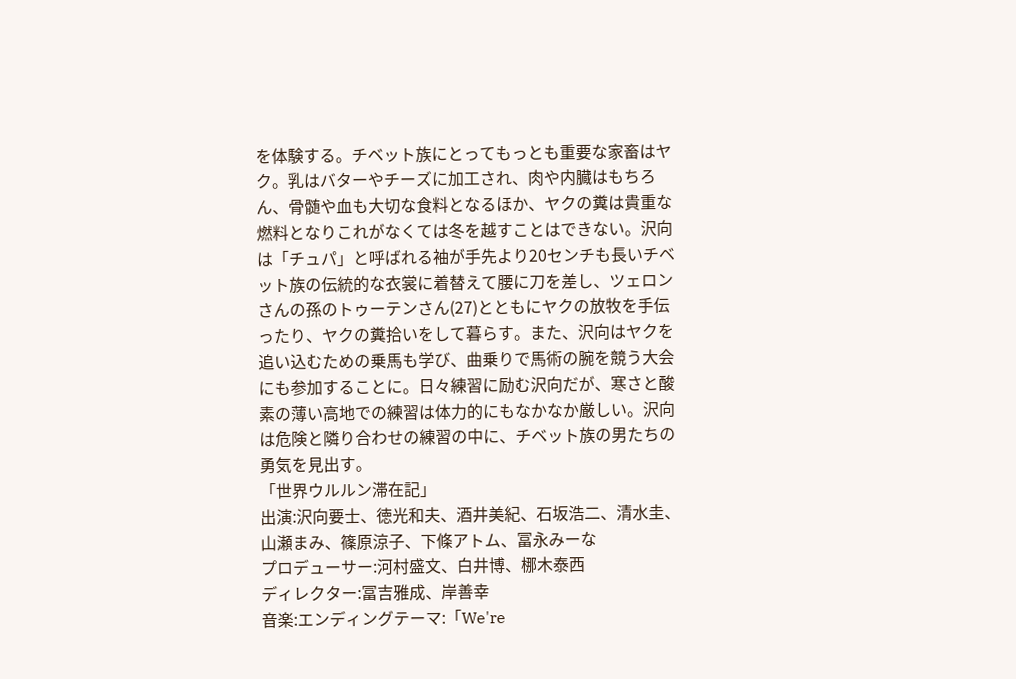を体験する。チベット族にとってもっとも重要な家畜はヤク。乳はバターやチーズに加工され、肉や内臓はもちろん、骨髄や血も大切な食料となるほか、ヤクの糞は貴重な燃料となりこれがなくては冬を越すことはできない。沢向は「チュパ」と呼ばれる袖が手先より20センチも長いチベット族の伝統的な衣裳に着替えて腰に刀を差し、ツェロンさんの孫のトゥーテンさん(27)とともにヤクの放牧を手伝ったり、ヤクの糞拾いをして暮らす。また、沢向はヤクを追い込むための乗馬も学び、曲乗りで馬術の腕を競う大会にも参加することに。日々練習に励む沢向だが、寒さと酸素の薄い高地での練習は体力的にもなかなか厳しい。沢向は危険と隣り合わせの練習の中に、チベット族の男たちの勇気を見出す。
「世界ウルルン滞在記」
出演:沢向要士、徳光和夫、酒井美紀、石坂浩二、清水圭、山瀬まみ、篠原涼子、下條アトム、冨永みーな
プロデューサー:河村盛文、白井博、梛木泰西
ディレクター:冨吉雅成、岸善幸
音楽:エンディングテーマ:「We're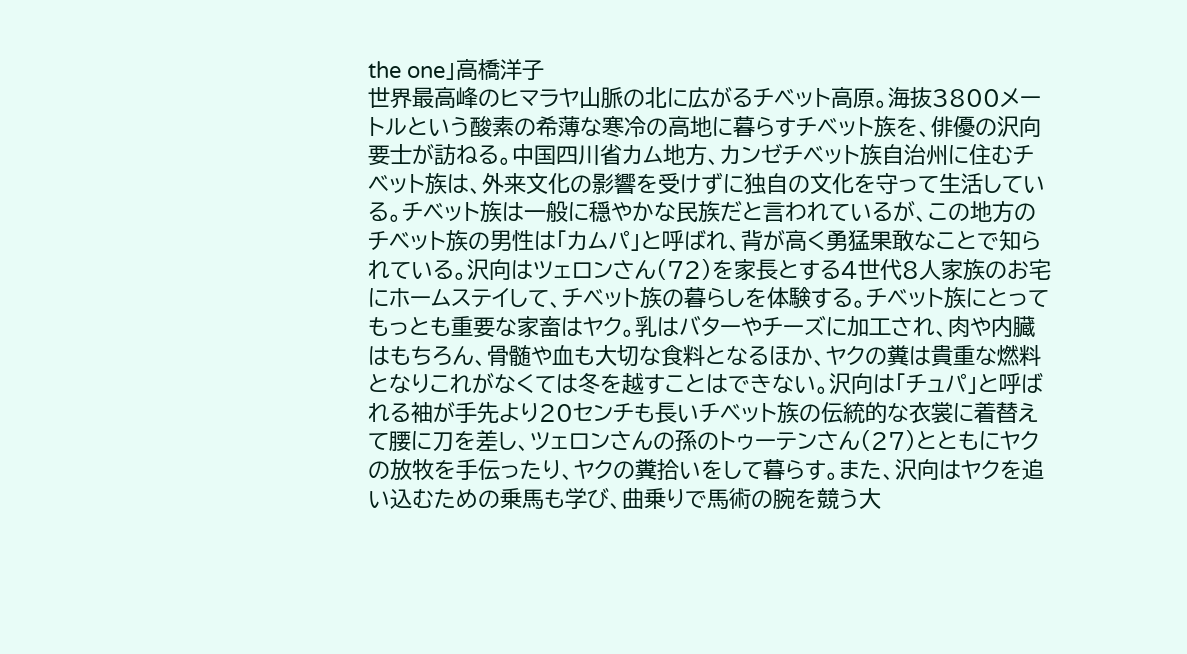the one」高橋洋子
世界最高峰のヒマラヤ山脈の北に広がるチベット高原。海抜3800メートルという酸素の希薄な寒冷の高地に暮らすチベット族を、俳優の沢向要士が訪ねる。中国四川省カム地方、カンゼチベット族自治州に住むチベット族は、外来文化の影響を受けずに独自の文化を守って生活している。チベット族は一般に穏やかな民族だと言われているが、この地方のチベット族の男性は「カムパ」と呼ばれ、背が高く勇猛果敢なことで知られている。沢向はツェロンさん(72)を家長とする4世代8人家族のお宅にホームステイして、チベット族の暮らしを体験する。チベット族にとってもっとも重要な家畜はヤク。乳はバターやチーズに加工され、肉や内臓はもちろん、骨髄や血も大切な食料となるほか、ヤクの糞は貴重な燃料となりこれがなくては冬を越すことはできない。沢向は「チュパ」と呼ばれる袖が手先より20センチも長いチベット族の伝統的な衣裳に着替えて腰に刀を差し、ツェロンさんの孫のトゥーテンさん(27)とともにヤクの放牧を手伝ったり、ヤクの糞拾いをして暮らす。また、沢向はヤクを追い込むための乗馬も学び、曲乗りで馬術の腕を競う大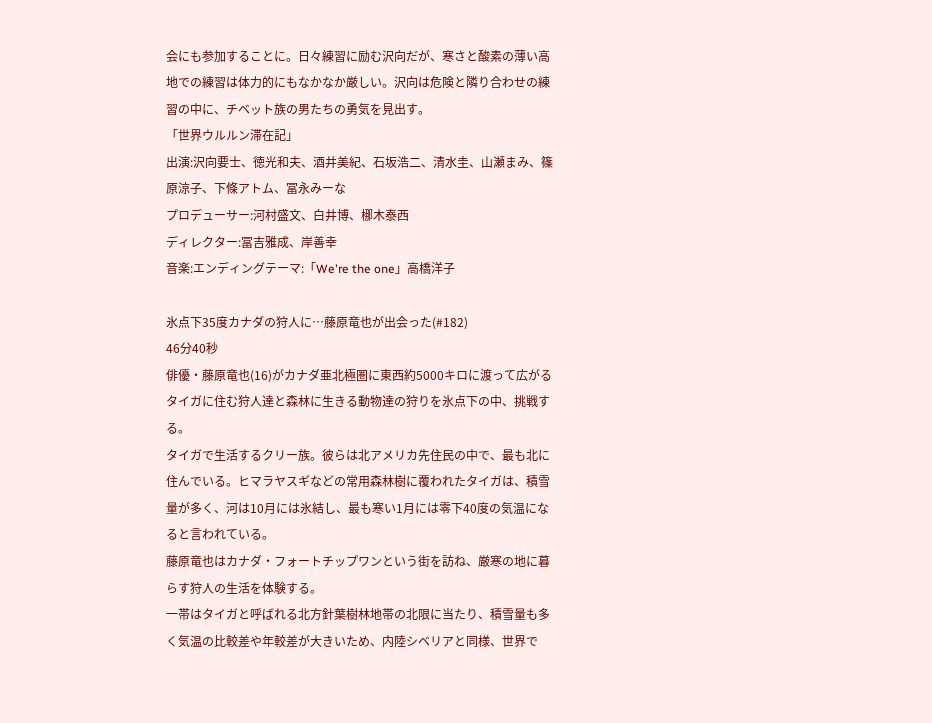会にも参加することに。日々練習に励む沢向だが、寒さと酸素の薄い高地での練習は体力的にもなかなか厳しい。沢向は危険と隣り合わせの練習の中に、チベット族の男たちの勇気を見出す。
「世界ウルルン滞在記」
出演:沢向要士、徳光和夫、酒井美紀、石坂浩二、清水圭、山瀬まみ、篠原涼子、下條アトム、冨永みーな
プロデューサー:河村盛文、白井博、梛木泰西
ディレクター:冨吉雅成、岸善幸
音楽:エンディングテーマ:「We're the one」高橋洋子

氷点下35度カナダの狩人に…藤原竜也が出会った(#182)
46分40秒
俳優・藤原竜也(16)がカナダ亜北極圏に東西約5000キロに渡って広がるタイガに住む狩人達と森林に生きる動物達の狩りを氷点下の中、挑戦する。
タイガで生活するクリー族。彼らは北アメリカ先住民の中で、最も北に住んでいる。ヒマラヤスギなどの常用森林樹に覆われたタイガは、積雪量が多く、河は10月には氷結し、最も寒い1月には零下40度の気温になると言われている。
藤原竜也はカナダ・フォートチップワンという街を訪ね、厳寒の地に暮らす狩人の生活を体験する。
一帯はタイガと呼ばれる北方針葉樹林地帯の北限に当たり、積雪量も多く気温の比較差や年較差が大きいため、内陸シベリアと同様、世界で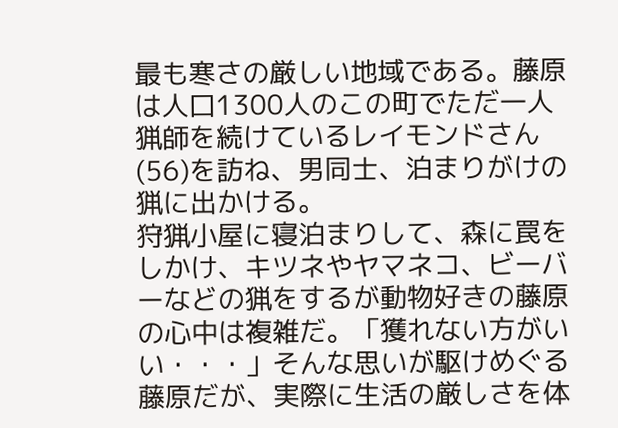最も寒さの厳しい地域である。藤原は人口1300人のこの町でただ一人猟師を続けているレイモンドさん(56)を訪ね、男同士、泊まりがけの猟に出かける。
狩猟小屋に寝泊まりして、森に罠をしかけ、キツネやヤマネコ、ビーバーなどの猟をするが動物好きの藤原の心中は複雑だ。「獲れない方がいい・・・」そんな思いが駆けめぐる藤原だが、実際に生活の厳しさを体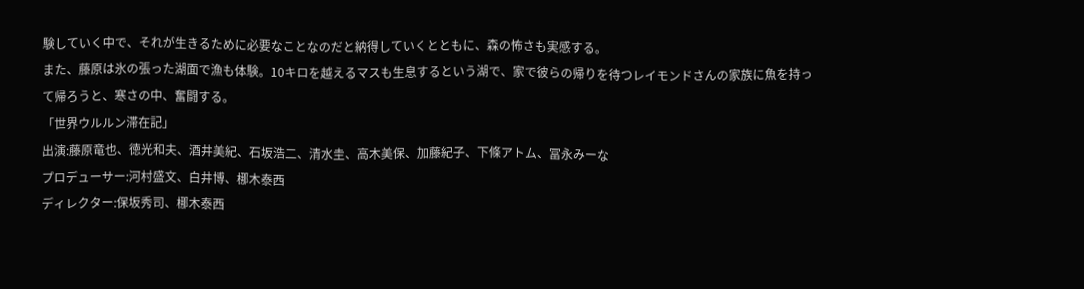験していく中で、それが生きるために必要なことなのだと納得していくとともに、森の怖さも実感する。
また、藤原は氷の張った湖面で漁も体験。10キロを越えるマスも生息するという湖で、家で彼らの帰りを待つレイモンドさんの家族に魚を持って帰ろうと、寒さの中、奮闘する。
「世界ウルルン滞在記」
出演:藤原竜也、徳光和夫、酒井美紀、石坂浩二、清水圭、高木美保、加藤紀子、下條アトム、冨永みーな
プロデューサー:河村盛文、白井博、梛木泰西
ディレクター:保坂秀司、梛木泰西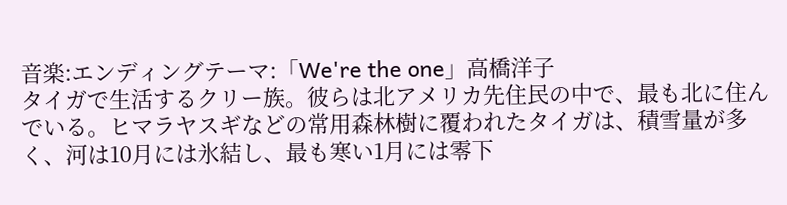音楽:エンディングテーマ:「We're the one」高橋洋子
タイガで生活するクリー族。彼らは北アメリカ先住民の中で、最も北に住んでいる。ヒマラヤスギなどの常用森林樹に覆われたタイガは、積雪量が多く、河は10月には氷結し、最も寒い1月には零下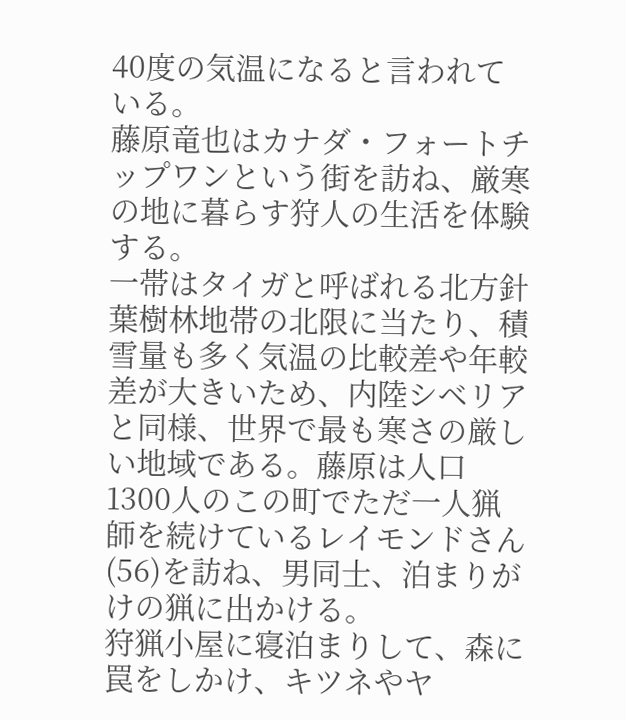40度の気温になると言われている。
藤原竜也はカナダ・フォートチップワンという街を訪ね、厳寒の地に暮らす狩人の生活を体験する。
一帯はタイガと呼ばれる北方針葉樹林地帯の北限に当たり、積雪量も多く気温の比較差や年較差が大きいため、内陸シベリアと同様、世界で最も寒さの厳しい地域である。藤原は人口1300人のこの町でただ一人猟師を続けているレイモンドさん(56)を訪ね、男同士、泊まりがけの猟に出かける。
狩猟小屋に寝泊まりして、森に罠をしかけ、キツネやヤ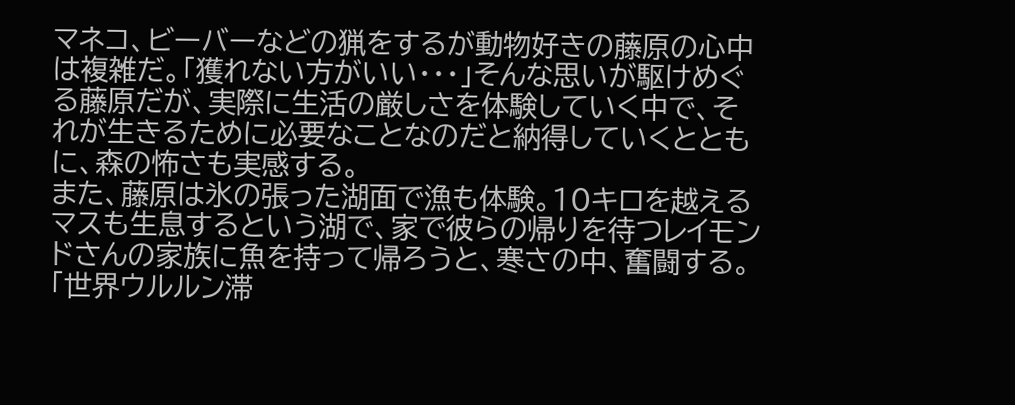マネコ、ビーバーなどの猟をするが動物好きの藤原の心中は複雑だ。「獲れない方がいい・・・」そんな思いが駆けめぐる藤原だが、実際に生活の厳しさを体験していく中で、それが生きるために必要なことなのだと納得していくとともに、森の怖さも実感する。
また、藤原は氷の張った湖面で漁も体験。10キロを越えるマスも生息するという湖で、家で彼らの帰りを待つレイモンドさんの家族に魚を持って帰ろうと、寒さの中、奮闘する。
「世界ウルルン滞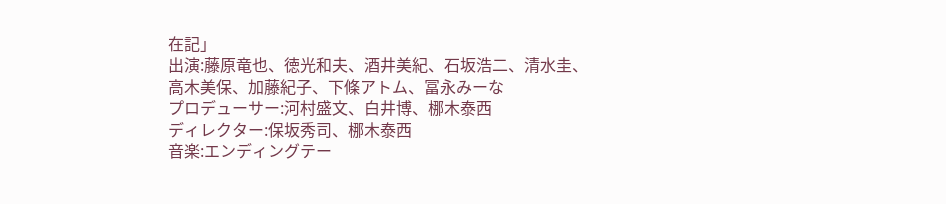在記」
出演:藤原竜也、徳光和夫、酒井美紀、石坂浩二、清水圭、高木美保、加藤紀子、下條アトム、冨永みーな
プロデューサー:河村盛文、白井博、梛木泰西
ディレクター:保坂秀司、梛木泰西
音楽:エンディングテー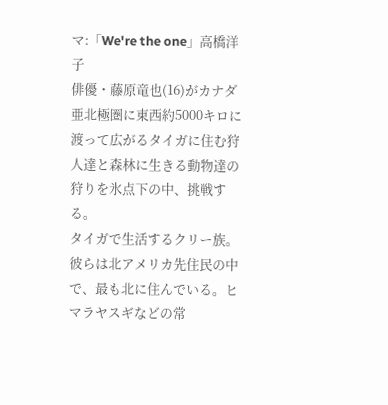マ:「We're the one」高橋洋子
俳優・藤原竜也(16)がカナダ亜北極圏に東西約5000キロに渡って広がるタイガに住む狩人達と森林に生きる動物達の狩りを氷点下の中、挑戦する。
タイガで生活するクリー族。彼らは北アメリカ先住民の中で、最も北に住んでいる。ヒマラヤスギなどの常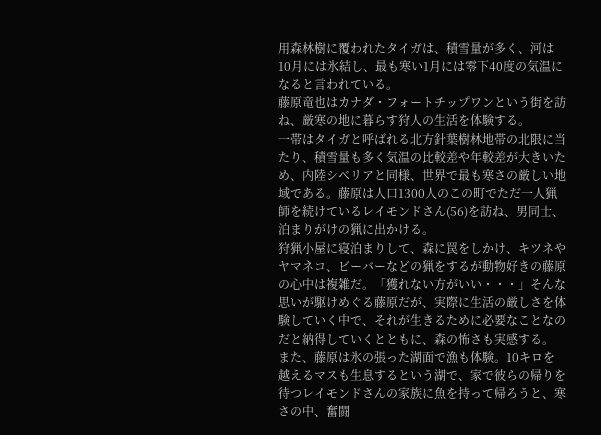用森林樹に覆われたタイガは、積雪量が多く、河は10月には氷結し、最も寒い1月には零下40度の気温になると言われている。
藤原竜也はカナダ・フォートチップワンという街を訪ね、厳寒の地に暮らす狩人の生活を体験する。
一帯はタイガと呼ばれる北方針葉樹林地帯の北限に当たり、積雪量も多く気温の比較差や年較差が大きいため、内陸シベリアと同様、世界で最も寒さの厳しい地域である。藤原は人口1300人のこの町でただ一人猟師を続けているレイモンドさん(56)を訪ね、男同士、泊まりがけの猟に出かける。
狩猟小屋に寝泊まりして、森に罠をしかけ、キツネやヤマネコ、ビーバーなどの猟をするが動物好きの藤原の心中は複雑だ。「獲れない方がいい・・・」そんな思いが駆けめぐる藤原だが、実際に生活の厳しさを体験していく中で、それが生きるために必要なことなのだと納得していくとともに、森の怖さも実感する。
また、藤原は氷の張った湖面で漁も体験。10キロを越えるマスも生息するという湖で、家で彼らの帰りを待つレイモンドさんの家族に魚を持って帰ろうと、寒さの中、奮闘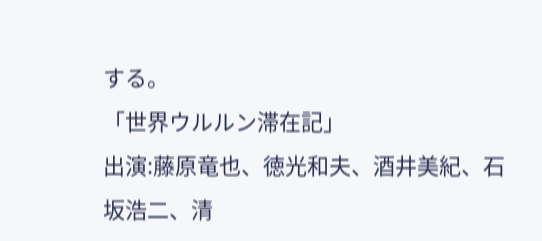する。
「世界ウルルン滞在記」
出演:藤原竜也、徳光和夫、酒井美紀、石坂浩二、清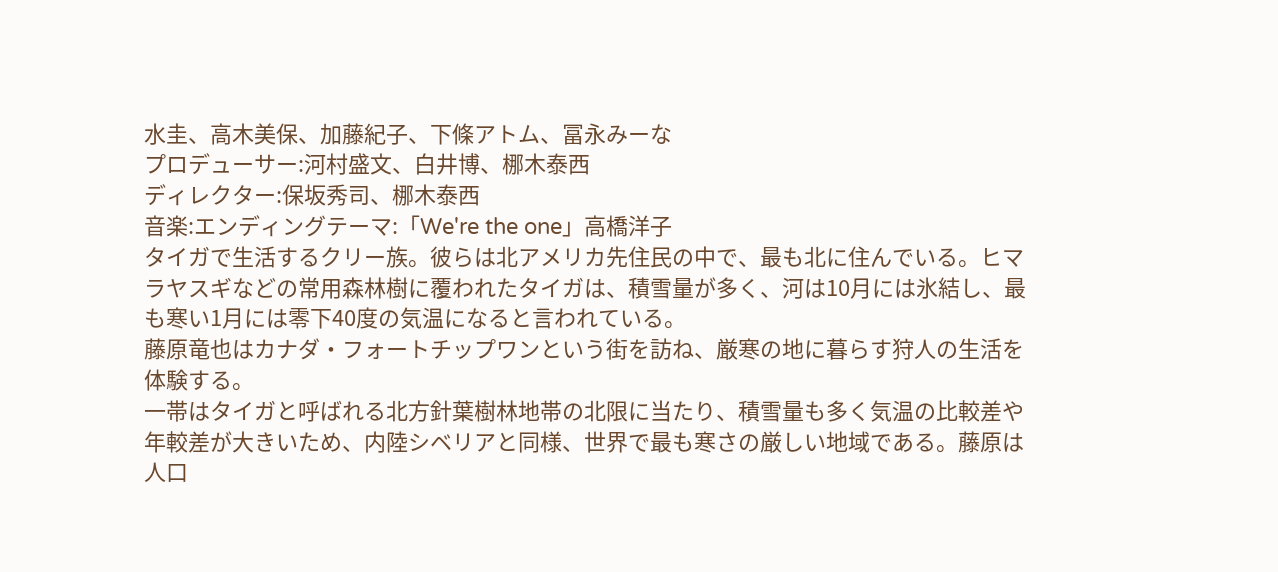水圭、高木美保、加藤紀子、下條アトム、冨永みーな
プロデューサー:河村盛文、白井博、梛木泰西
ディレクター:保坂秀司、梛木泰西
音楽:エンディングテーマ:「We're the one」高橋洋子
タイガで生活するクリー族。彼らは北アメリカ先住民の中で、最も北に住んでいる。ヒマラヤスギなどの常用森林樹に覆われたタイガは、積雪量が多く、河は10月には氷結し、最も寒い1月には零下40度の気温になると言われている。
藤原竜也はカナダ・フォートチップワンという街を訪ね、厳寒の地に暮らす狩人の生活を体験する。
一帯はタイガと呼ばれる北方針葉樹林地帯の北限に当たり、積雪量も多く気温の比較差や年較差が大きいため、内陸シベリアと同様、世界で最も寒さの厳しい地域である。藤原は人口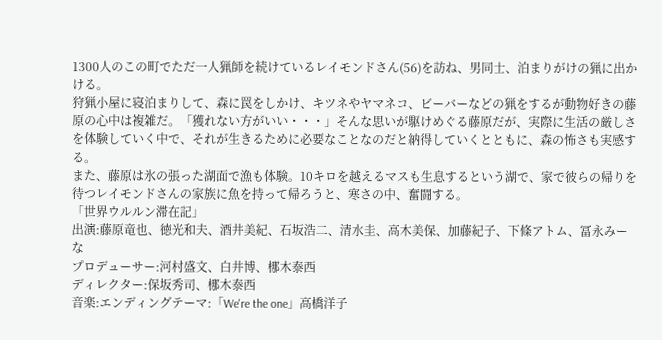1300人のこの町でただ一人猟師を続けているレイモンドさん(56)を訪ね、男同士、泊まりがけの猟に出かける。
狩猟小屋に寝泊まりして、森に罠をしかけ、キツネやヤマネコ、ビーバーなどの猟をするが動物好きの藤原の心中は複雑だ。「獲れない方がいい・・・」そんな思いが駆けめぐる藤原だが、実際に生活の厳しさを体験していく中で、それが生きるために必要なことなのだと納得していくとともに、森の怖さも実感する。
また、藤原は氷の張った湖面で漁も体験。10キロを越えるマスも生息するという湖で、家で彼らの帰りを待つレイモンドさんの家族に魚を持って帰ろうと、寒さの中、奮闘する。
「世界ウルルン滞在記」
出演:藤原竜也、徳光和夫、酒井美紀、石坂浩二、清水圭、高木美保、加藤紀子、下條アトム、冨永みーな
プロデューサー:河村盛文、白井博、梛木泰西
ディレクター:保坂秀司、梛木泰西
音楽:エンディングテーマ:「We're the one」高橋洋子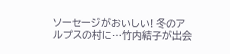ソーセージがおいしい! 冬のアルプスの村に…竹内結子が出会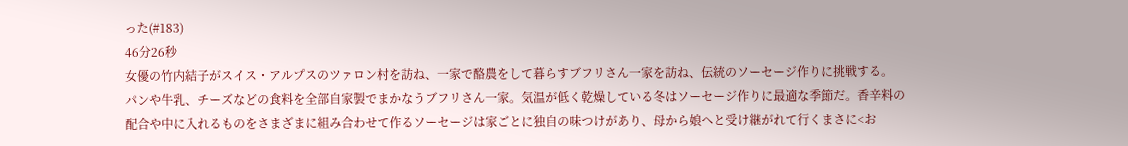った(#183)
46分26秒
女優の竹内結子がスイス・アルプスのツァロン村を訪ね、一家で酪農をして暮らすブフリさん一家を訪ね、伝統のソーセージ作りに挑戦する。
パンや牛乳、チーズなどの食料を全部自家製でまかなうブフリさん一家。気温が低く乾燥している冬はソーセージ作りに最適な季節だ。香辛料の配合や中に入れるものをさまざまに組み合わせて作るソーセージは家ごとに独自の味つけがあり、母から娘へと受け継がれて行くまさに<お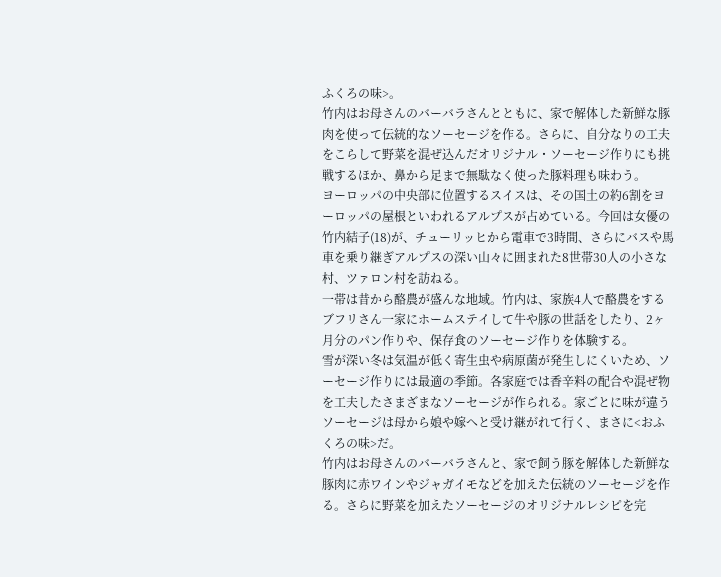ふくろの味>。
竹内はお母さんのバーバラさんとともに、家で解体した新鮮な豚肉を使って伝統的なソーセージを作る。さらに、自分なりの工夫をこらして野菜を混ぜ込んだオリジナル・ソーセージ作りにも挑戦するほか、鼻から足まで無駄なく使った豚料理も味わう。
ヨーロッパの中央部に位置するスイスは、その国土の約6割をヨーロッパの屋根といわれるアルプスが占めている。今回は女優の竹内結子(18)が、チューリッヒから電車で3時間、さらにバスや馬車を乗り継ぎアルプスの深い山々に囲まれた8世帯30人の小さな村、ツァロン村を訪ねる。
一帯は昔から酪農が盛んな地域。竹内は、家族4人で酪農をするブフリさん一家にホームステイして牛や豚の世話をしたり、2ヶ月分のパン作りや、保存食のソーセージ作りを体験する。
雪が深い冬は気温が低く寄生虫や病原菌が発生しにくいため、ソーセージ作りには最適の季節。各家庭では香辛料の配合や混ぜ物を工夫したさまざまなソーセージが作られる。家ごとに味が違うソーセージは母から娘や嫁へと受け継がれて行く、まさに<おふくろの味>だ。
竹内はお母さんのバーバラさんと、家で飼う豚を解体した新鮮な豚肉に赤ワインやジャガイモなどを加えた伝統のソーセージを作る。さらに野菜を加えたソーセージのオリジナルレシピを完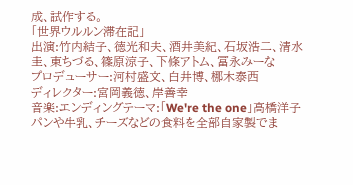成、試作する。
「世界ウルルン滞在記」
出演:竹内結子、徳光和夫、酒井美紀、石坂浩二、清水圭、東ちづる、篠原涼子、下條アトム、冨永みーな
プロデューサー:河村盛文、白井博、梛木泰西
ディレクター:宮岡義徳、岸善幸
音楽:エンディングテーマ:「We're the one」高橋洋子
パンや牛乳、チーズなどの食料を全部自家製でま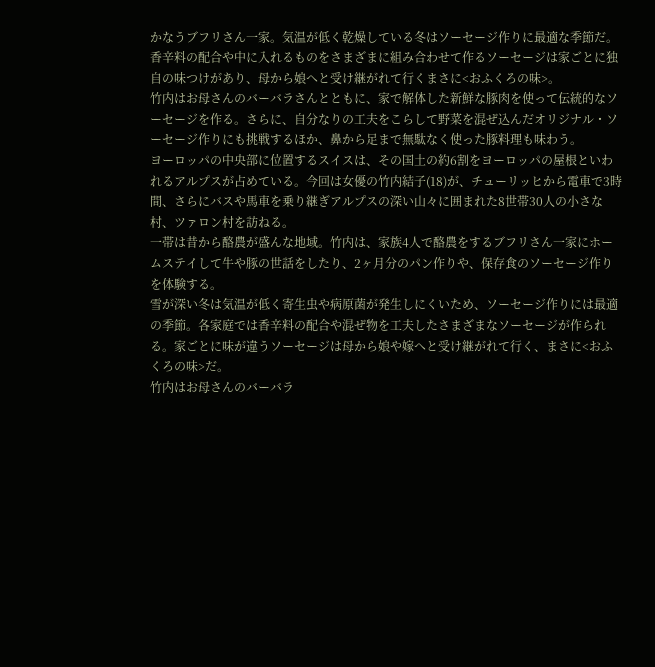かなうブフリさん一家。気温が低く乾燥している冬はソーセージ作りに最適な季節だ。香辛料の配合や中に入れるものをさまざまに組み合わせて作るソーセージは家ごとに独自の味つけがあり、母から娘へと受け継がれて行くまさに<おふくろの味>。
竹内はお母さんのバーバラさんとともに、家で解体した新鮮な豚肉を使って伝統的なソーセージを作る。さらに、自分なりの工夫をこらして野菜を混ぜ込んだオリジナル・ソーセージ作りにも挑戦するほか、鼻から足まで無駄なく使った豚料理も味わう。
ヨーロッパの中央部に位置するスイスは、その国土の約6割をヨーロッパの屋根といわれるアルプスが占めている。今回は女優の竹内結子(18)が、チューリッヒから電車で3時間、さらにバスや馬車を乗り継ぎアルプスの深い山々に囲まれた8世帯30人の小さな村、ツァロン村を訪ねる。
一帯は昔から酪農が盛んな地域。竹内は、家族4人で酪農をするブフリさん一家にホームステイして牛や豚の世話をしたり、2ヶ月分のパン作りや、保存食のソーセージ作りを体験する。
雪が深い冬は気温が低く寄生虫や病原菌が発生しにくいため、ソーセージ作りには最適の季節。各家庭では香辛料の配合や混ぜ物を工夫したさまざまなソーセージが作られる。家ごとに味が違うソーセージは母から娘や嫁へと受け継がれて行く、まさに<おふくろの味>だ。
竹内はお母さんのバーバラ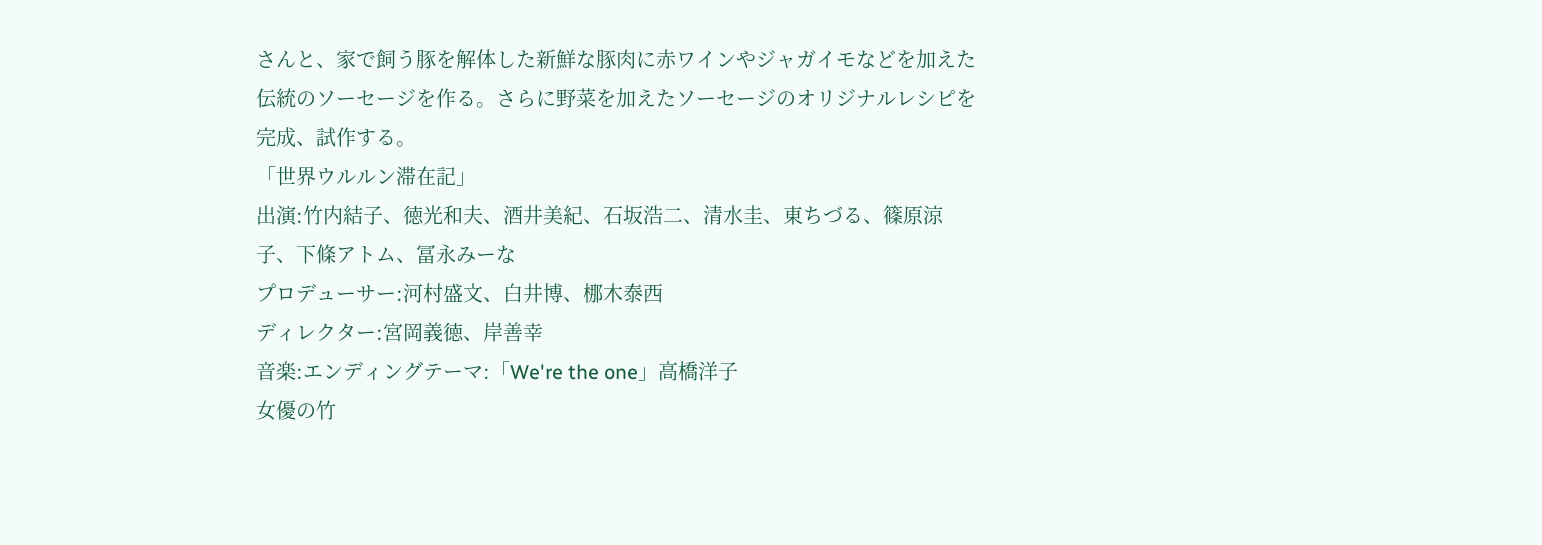さんと、家で飼う豚を解体した新鮮な豚肉に赤ワインやジャガイモなどを加えた伝統のソーセージを作る。さらに野菜を加えたソーセージのオリジナルレシピを完成、試作する。
「世界ウルルン滞在記」
出演:竹内結子、徳光和夫、酒井美紀、石坂浩二、清水圭、東ちづる、篠原涼子、下條アトム、冨永みーな
プロデューサー:河村盛文、白井博、梛木泰西
ディレクター:宮岡義徳、岸善幸
音楽:エンディングテーマ:「We're the one」高橋洋子
女優の竹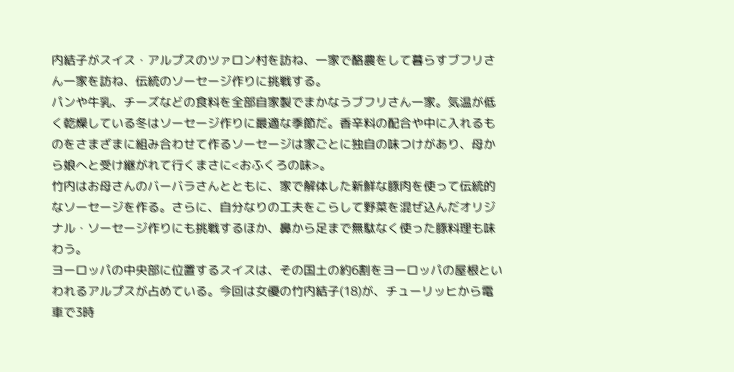内結子がスイス・アルプスのツァロン村を訪ね、一家で酪農をして暮らすブフリさん一家を訪ね、伝統のソーセージ作りに挑戦する。
パンや牛乳、チーズなどの食料を全部自家製でまかなうブフリさん一家。気温が低く乾燥している冬はソーセージ作りに最適な季節だ。香辛料の配合や中に入れるものをさまざまに組み合わせて作るソーセージは家ごとに独自の味つけがあり、母から娘へと受け継がれて行くまさに<おふくろの味>。
竹内はお母さんのバーバラさんとともに、家で解体した新鮮な豚肉を使って伝統的なソーセージを作る。さらに、自分なりの工夫をこらして野菜を混ぜ込んだオリジナル・ソーセージ作りにも挑戦するほか、鼻から足まで無駄なく使った豚料理も味わう。
ヨーロッパの中央部に位置するスイスは、その国土の約6割をヨーロッパの屋根といわれるアルプスが占めている。今回は女優の竹内結子(18)が、チューリッヒから電車で3時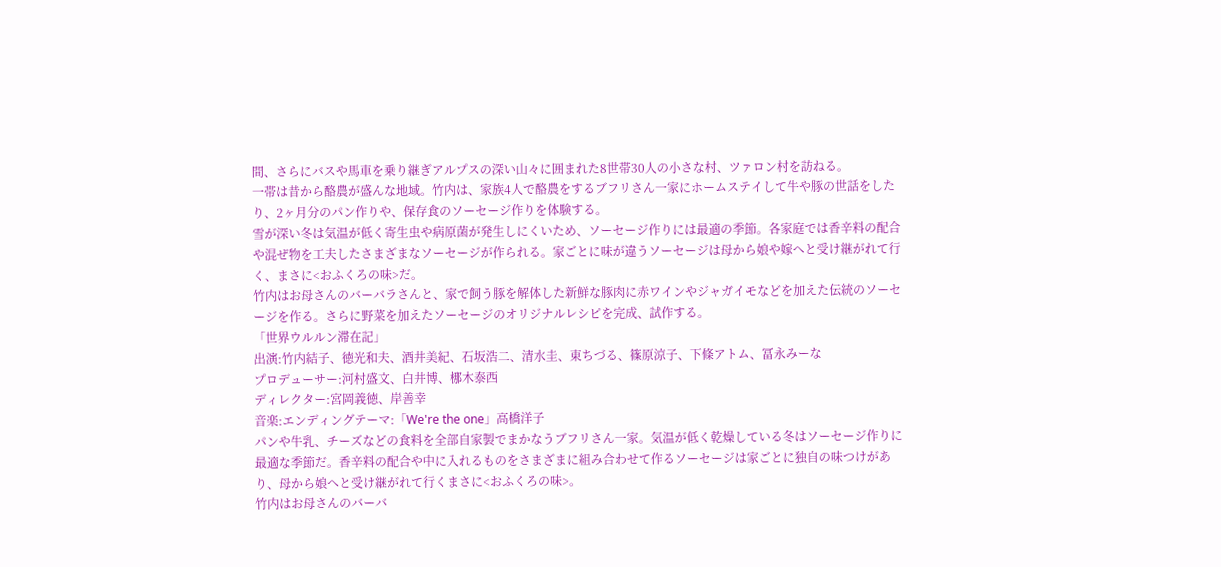間、さらにバスや馬車を乗り継ぎアルプスの深い山々に囲まれた8世帯30人の小さな村、ツァロン村を訪ねる。
一帯は昔から酪農が盛んな地域。竹内は、家族4人で酪農をするブフリさん一家にホームステイして牛や豚の世話をしたり、2ヶ月分のパン作りや、保存食のソーセージ作りを体験する。
雪が深い冬は気温が低く寄生虫や病原菌が発生しにくいため、ソーセージ作りには最適の季節。各家庭では香辛料の配合や混ぜ物を工夫したさまざまなソーセージが作られる。家ごとに味が違うソーセージは母から娘や嫁へと受け継がれて行く、まさに<おふくろの味>だ。
竹内はお母さんのバーバラさんと、家で飼う豚を解体した新鮮な豚肉に赤ワインやジャガイモなどを加えた伝統のソーセージを作る。さらに野菜を加えたソーセージのオリジナルレシピを完成、試作する。
「世界ウルルン滞在記」
出演:竹内結子、徳光和夫、酒井美紀、石坂浩二、清水圭、東ちづる、篠原涼子、下條アトム、冨永みーな
プロデューサー:河村盛文、白井博、梛木泰西
ディレクター:宮岡義徳、岸善幸
音楽:エンディングテーマ:「We're the one」高橋洋子
パンや牛乳、チーズなどの食料を全部自家製でまかなうブフリさん一家。気温が低く乾燥している冬はソーセージ作りに最適な季節だ。香辛料の配合や中に入れるものをさまざまに組み合わせて作るソーセージは家ごとに独自の味つけがあり、母から娘へと受け継がれて行くまさに<おふくろの味>。
竹内はお母さんのバーバ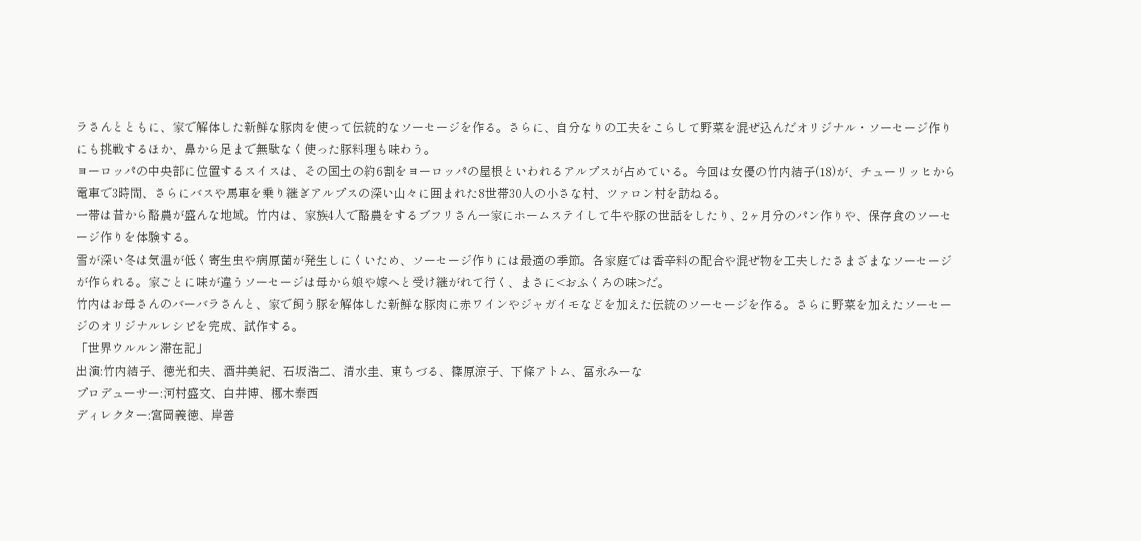ラさんとともに、家で解体した新鮮な豚肉を使って伝統的なソーセージを作る。さらに、自分なりの工夫をこらして野菜を混ぜ込んだオリジナル・ソーセージ作りにも挑戦するほか、鼻から足まで無駄なく使った豚料理も味わう。
ヨーロッパの中央部に位置するスイスは、その国土の約6割をヨーロッパの屋根といわれるアルプスが占めている。今回は女優の竹内結子(18)が、チューリッヒから電車で3時間、さらにバスや馬車を乗り継ぎアルプスの深い山々に囲まれた8世帯30人の小さな村、ツァロン村を訪ねる。
一帯は昔から酪農が盛んな地域。竹内は、家族4人で酪農をするブフリさん一家にホームステイして牛や豚の世話をしたり、2ヶ月分のパン作りや、保存食のソーセージ作りを体験する。
雪が深い冬は気温が低く寄生虫や病原菌が発生しにくいため、ソーセージ作りには最適の季節。各家庭では香辛料の配合や混ぜ物を工夫したさまざまなソーセージが作られる。家ごとに味が違うソーセージは母から娘や嫁へと受け継がれて行く、まさに<おふくろの味>だ。
竹内はお母さんのバーバラさんと、家で飼う豚を解体した新鮮な豚肉に赤ワインやジャガイモなどを加えた伝統のソーセージを作る。さらに野菜を加えたソーセージのオリジナルレシピを完成、試作する。
「世界ウルルン滞在記」
出演:竹内結子、徳光和夫、酒井美紀、石坂浩二、清水圭、東ちづる、篠原涼子、下條アトム、冨永みーな
プロデューサー:河村盛文、白井博、梛木泰西
ディレクター:宮岡義徳、岸善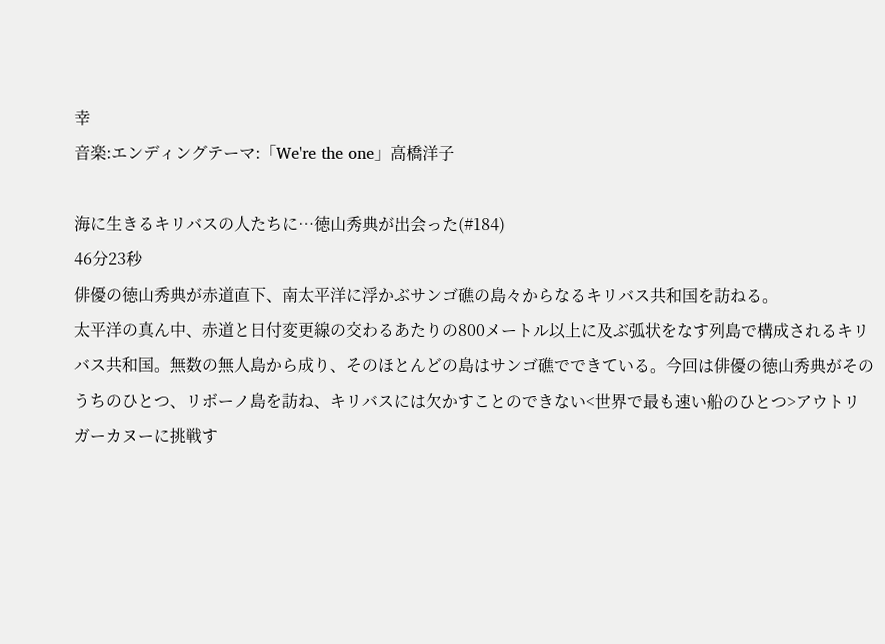幸
音楽:エンディングテーマ:「We're the one」高橋洋子

海に生きるキリバスの人たちに…徳山秀典が出会った(#184)
46分23秒
俳優の徳山秀典が赤道直下、南太平洋に浮かぶサンゴ礁の島々からなるキリバス共和国を訪ねる。
太平洋の真ん中、赤道と日付変更線の交わるあたりの800メートル以上に及ぶ弧状をなす列島で構成されるキリバス共和国。無数の無人島から成り、そのほとんどの島はサンゴ礁でできている。今回は俳優の徳山秀典がそのうちのひとつ、リボーノ島を訪ね、キリバスには欠かすことのできない<世界で最も速い船のひとつ>アウトリガーカヌーに挑戦す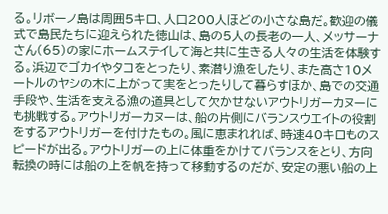る。リボーノ島は周囲5キロ、人口200人ほどの小さな島だ。歓迎の儀式で島民たちに迎えられた徳山は、島の5人の長老の一人、メッサーナさん(65)の家にホームステイして海と共に生きる人々の生活を体験する。浜辺でゴカイやタコをとったり、素潜り漁をしたり、また高さ10メートルのヤシの木に上がって実をとったりして暮らすほか、島での交通手段や、生活を支える漁の道具として欠かせないアウトリガーカヌーにも挑戦する。アウトリガーカヌーは、船の片側にバランスウエイトの役割をするアウトリガーを付けたもの。風に恵まれれば、時速40キロものスピードが出る。アウトリガーの上に体重をかけてバランスをとり、方向転換の時には船の上を帆を持って移動するのだが、安定の悪い船の上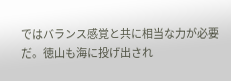ではバランス感覚と共に相当な力が必要だ。徳山も海に投げ出され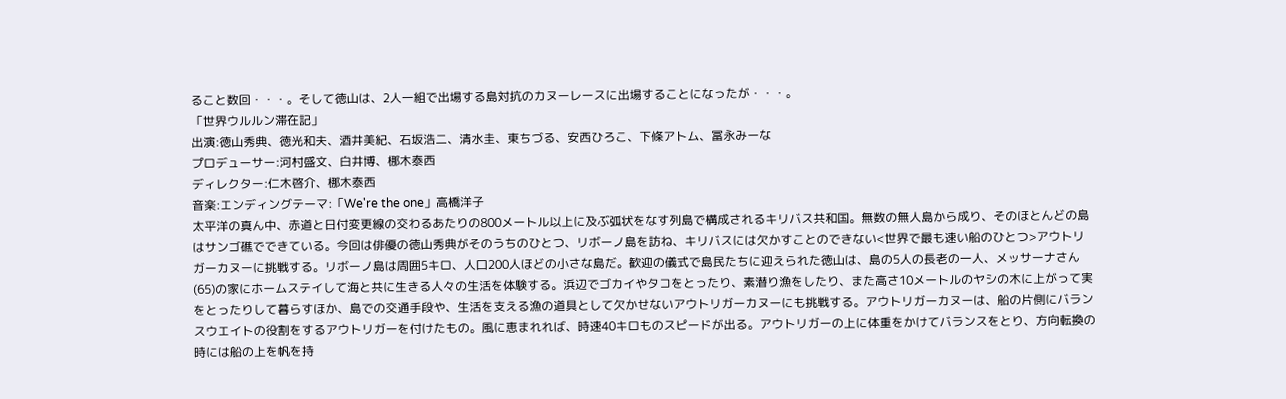ること数回・・・。そして徳山は、2人一組で出場する島対抗のカヌーレースに出場することになったが・・・。
「世界ウルルン滞在記」
出演:徳山秀典、徳光和夫、酒井美紀、石坂浩二、清水圭、東ちづる、安西ひろこ、下條アトム、冨永みーな
プロデューサー:河村盛文、白井博、梛木泰西
ディレクター:仁木啓介、梛木泰西
音楽:エンディングテーマ:「We're the one」高橋洋子
太平洋の真ん中、赤道と日付変更線の交わるあたりの800メートル以上に及ぶ弧状をなす列島で構成されるキリバス共和国。無数の無人島から成り、そのほとんどの島はサンゴ礁でできている。今回は俳優の徳山秀典がそのうちのひとつ、リボーノ島を訪ね、キリバスには欠かすことのできない<世界で最も速い船のひとつ>アウトリガーカヌーに挑戦する。リボーノ島は周囲5キロ、人口200人ほどの小さな島だ。歓迎の儀式で島民たちに迎えられた徳山は、島の5人の長老の一人、メッサーナさん(65)の家にホームステイして海と共に生きる人々の生活を体験する。浜辺でゴカイやタコをとったり、素潜り漁をしたり、また高さ10メートルのヤシの木に上がって実をとったりして暮らすほか、島での交通手段や、生活を支える漁の道具として欠かせないアウトリガーカヌーにも挑戦する。アウトリガーカヌーは、船の片側にバランスウエイトの役割をするアウトリガーを付けたもの。風に恵まれれば、時速40キロものスピードが出る。アウトリガーの上に体重をかけてバランスをとり、方向転換の時には船の上を帆を持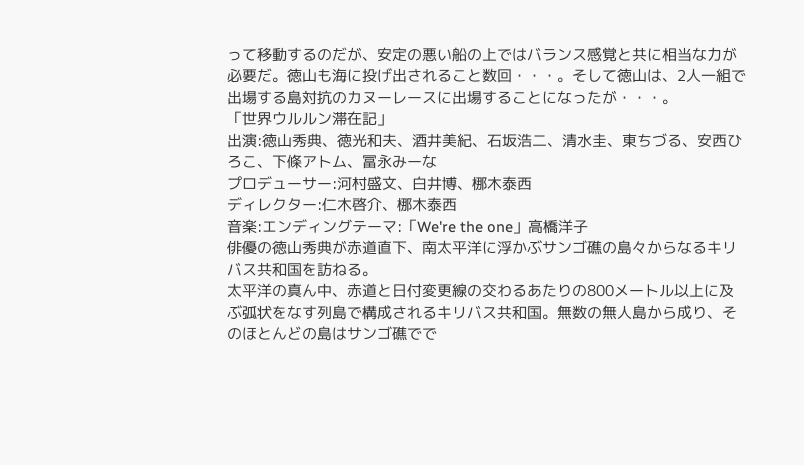って移動するのだが、安定の悪い船の上ではバランス感覚と共に相当な力が必要だ。徳山も海に投げ出されること数回・・・。そして徳山は、2人一組で出場する島対抗のカヌーレースに出場することになったが・・・。
「世界ウルルン滞在記」
出演:徳山秀典、徳光和夫、酒井美紀、石坂浩二、清水圭、東ちづる、安西ひろこ、下條アトム、冨永みーな
プロデューサー:河村盛文、白井博、梛木泰西
ディレクター:仁木啓介、梛木泰西
音楽:エンディングテーマ:「We're the one」高橋洋子
俳優の徳山秀典が赤道直下、南太平洋に浮かぶサンゴ礁の島々からなるキリバス共和国を訪ねる。
太平洋の真ん中、赤道と日付変更線の交わるあたりの800メートル以上に及ぶ弧状をなす列島で構成されるキリバス共和国。無数の無人島から成り、そのほとんどの島はサンゴ礁でで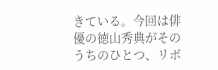きている。今回は俳優の徳山秀典がそのうちのひとつ、リボ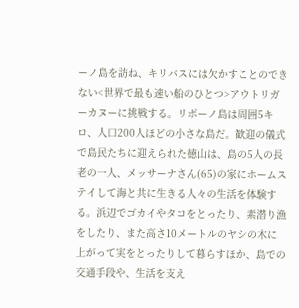ーノ島を訪ね、キリバスには欠かすことのできない<世界で最も速い船のひとつ>アウトリガーカヌーに挑戦する。リボーノ島は周囲5キロ、人口200人ほどの小さな島だ。歓迎の儀式で島民たちに迎えられた徳山は、島の5人の長老の一人、メッサーナさん(65)の家にホームステイして海と共に生きる人々の生活を体験する。浜辺でゴカイやタコをとったり、素潜り漁をしたり、また高さ10メートルのヤシの木に上がって実をとったりして暮らすほか、島での交通手段や、生活を支え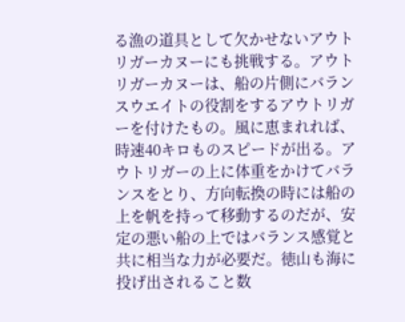る漁の道具として欠かせないアウトリガーカヌーにも挑戦する。アウトリガーカヌーは、船の片側にバランスウエイトの役割をするアウトリガーを付けたもの。風に恵まれれば、時速40キロものスピードが出る。アウトリガーの上に体重をかけてバランスをとり、方向転換の時には船の上を帆を持って移動するのだが、安定の悪い船の上ではバランス感覚と共に相当な力が必要だ。徳山も海に投げ出されること数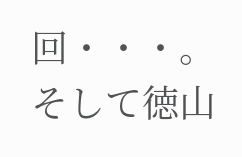回・・・。そして徳山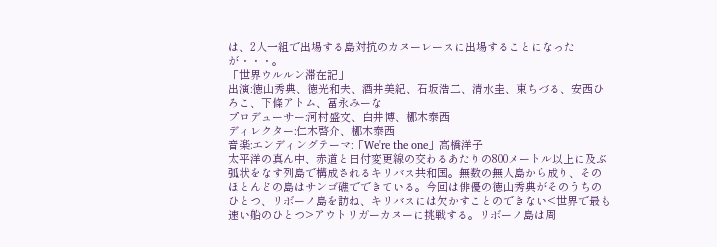は、2人一組で出場する島対抗のカヌーレースに出場することになったが・・・。
「世界ウルルン滞在記」
出演:徳山秀典、徳光和夫、酒井美紀、石坂浩二、清水圭、東ちづる、安西ひろこ、下條アトム、冨永みーな
プロデューサー:河村盛文、白井博、梛木泰西
ディレクター:仁木啓介、梛木泰西
音楽:エンディングテーマ:「We're the one」高橋洋子
太平洋の真ん中、赤道と日付変更線の交わるあたりの800メートル以上に及ぶ弧状をなす列島で構成されるキリバス共和国。無数の無人島から成り、そのほとんどの島はサンゴ礁でできている。今回は俳優の徳山秀典がそのうちのひとつ、リボーノ島を訪ね、キリバスには欠かすことのできない<世界で最も速い船のひとつ>アウトリガーカヌーに挑戦する。リボーノ島は周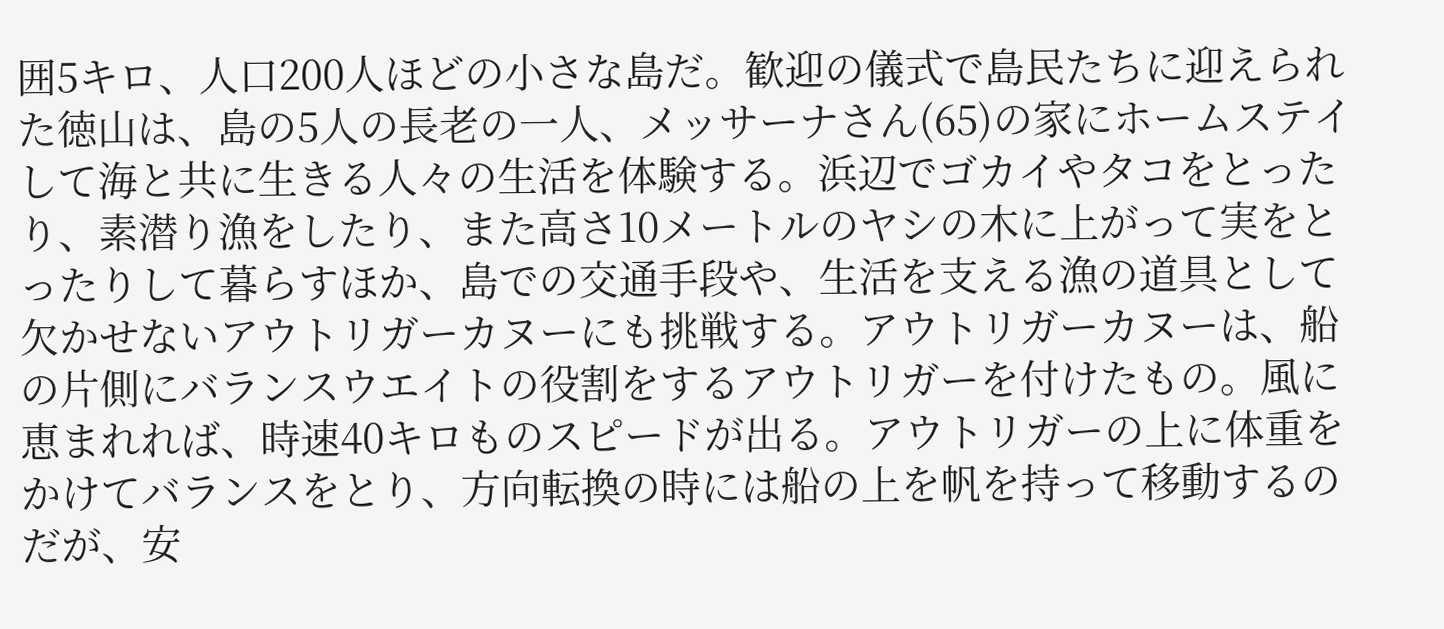囲5キロ、人口200人ほどの小さな島だ。歓迎の儀式で島民たちに迎えられた徳山は、島の5人の長老の一人、メッサーナさん(65)の家にホームステイして海と共に生きる人々の生活を体験する。浜辺でゴカイやタコをとったり、素潜り漁をしたり、また高さ10メートルのヤシの木に上がって実をとったりして暮らすほか、島での交通手段や、生活を支える漁の道具として欠かせないアウトリガーカヌーにも挑戦する。アウトリガーカヌーは、船の片側にバランスウエイトの役割をするアウトリガーを付けたもの。風に恵まれれば、時速40キロものスピードが出る。アウトリガーの上に体重をかけてバランスをとり、方向転換の時には船の上を帆を持って移動するのだが、安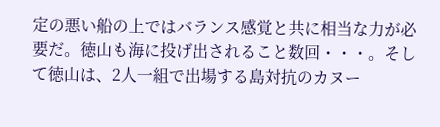定の悪い船の上ではバランス感覚と共に相当な力が必要だ。徳山も海に投げ出されること数回・・・。そして徳山は、2人一組で出場する島対抗のカヌー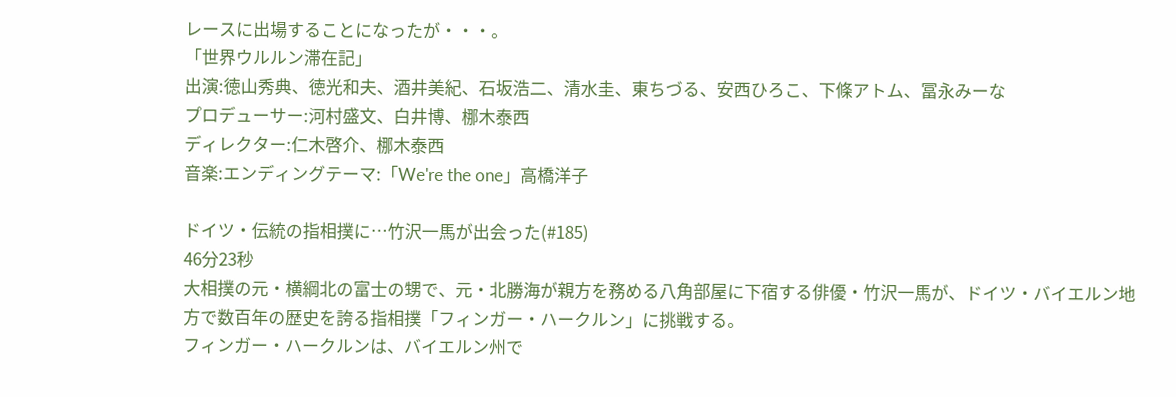レースに出場することになったが・・・。
「世界ウルルン滞在記」
出演:徳山秀典、徳光和夫、酒井美紀、石坂浩二、清水圭、東ちづる、安西ひろこ、下條アトム、冨永みーな
プロデューサー:河村盛文、白井博、梛木泰西
ディレクター:仁木啓介、梛木泰西
音楽:エンディングテーマ:「We're the one」高橋洋子

ドイツ・伝統の指相撲に…竹沢一馬が出会った(#185)
46分23秒
大相撲の元・横綱北の富士の甥で、元・北勝海が親方を務める八角部屋に下宿する俳優・竹沢一馬が、ドイツ・バイエルン地方で数百年の歴史を誇る指相撲「フィンガー・ハークルン」に挑戦する。
フィンガー・ハークルンは、バイエルン州で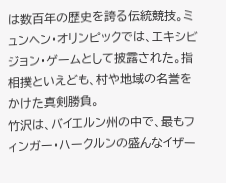は数百年の歴史を誇る伝統競技。ミュンヘン・オリンピックでは、エキシビジョン・ゲームとして披露された。指相撲といえども、村や地域の名誉をかけた真剣勝負。
竹沢は、バイエルン州の中で、最もフィンガー・ハークルンの盛んなイザー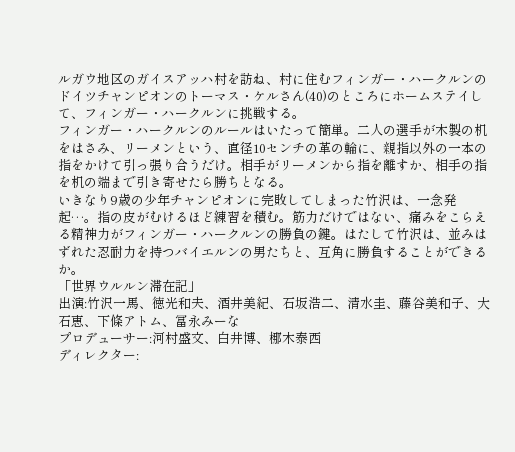ルガウ地区のガイスアッハ村を訪ね、村に住むフィンガー・ハークルンのドイツチャンピオンのトーマス・ケルさん(40)のところにホームステイして、フィンガー・ハークルンに挑戦する。
フィンガー・ハークルンのルールはいたって簡単。二人の選手が木製の机をはさみ、リーメンという、直径10センチの革の輪に、親指以外の一本の指をかけて引っ張り合うだけ。相手がリーメンから指を離すか、相手の指を机の端まで引き寄せたら勝ちとなる。
いきなり9歳の少年チャンピオンに完敗してしまった竹沢は、一念発起…。指の皮がむけるほど練習を積む。筋力だけではない、痛みをこらえる精神力がフィンガー・ハークルンの勝負の鍵。はたして竹沢は、並みはずれた忍耐力を持つバイエルンの男たちと、互角に勝負することができるか。
「世界ウルルン滞在記」
出演:竹沢一馬、徳光和夫、酒井美紀、石坂浩二、清水圭、藤谷美和子、大石恵、下條アトム、冨永みーな
プロデューサー:河村盛文、白井博、梛木泰西
ディレクター: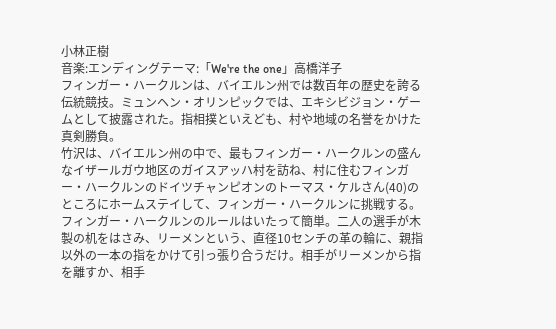小林正樹
音楽:エンディングテーマ:「We're the one」高橋洋子
フィンガー・ハークルンは、バイエルン州では数百年の歴史を誇る伝統競技。ミュンヘン・オリンピックでは、エキシビジョン・ゲームとして披露された。指相撲といえども、村や地域の名誉をかけた真剣勝負。
竹沢は、バイエルン州の中で、最もフィンガー・ハークルンの盛んなイザールガウ地区のガイスアッハ村を訪ね、村に住むフィンガー・ハークルンのドイツチャンピオンのトーマス・ケルさん(40)のところにホームステイして、フィンガー・ハークルンに挑戦する。
フィンガー・ハークルンのルールはいたって簡単。二人の選手が木製の机をはさみ、リーメンという、直径10センチの革の輪に、親指以外の一本の指をかけて引っ張り合うだけ。相手がリーメンから指を離すか、相手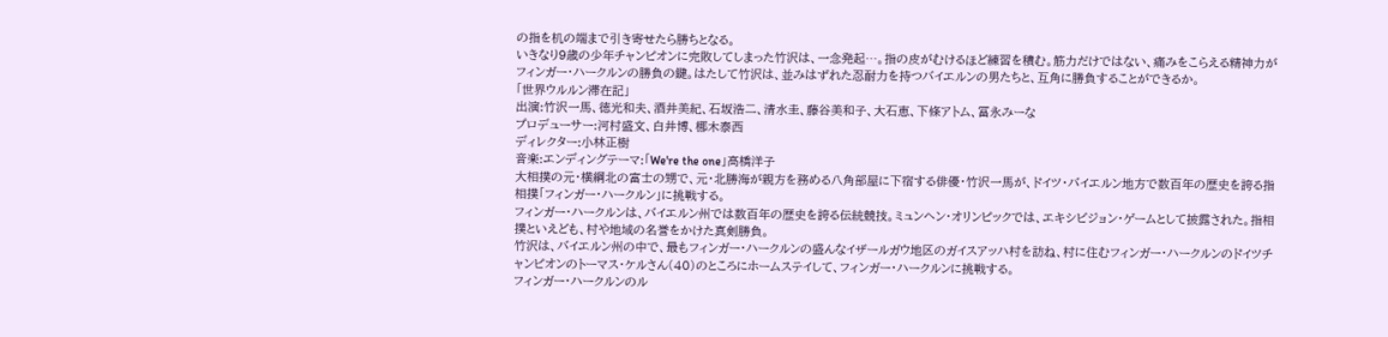の指を机の端まで引き寄せたら勝ちとなる。
いきなり9歳の少年チャンピオンに完敗してしまった竹沢は、一念発起…。指の皮がむけるほど練習を積む。筋力だけではない、痛みをこらえる精神力がフィンガー・ハークルンの勝負の鍵。はたして竹沢は、並みはずれた忍耐力を持つバイエルンの男たちと、互角に勝負することができるか。
「世界ウルルン滞在記」
出演:竹沢一馬、徳光和夫、酒井美紀、石坂浩二、清水圭、藤谷美和子、大石恵、下條アトム、冨永みーな
プロデューサー:河村盛文、白井博、梛木泰西
ディレクター:小林正樹
音楽:エンディングテーマ:「We're the one」高橋洋子
大相撲の元・横綱北の富士の甥で、元・北勝海が親方を務める八角部屋に下宿する俳優・竹沢一馬が、ドイツ・バイエルン地方で数百年の歴史を誇る指相撲「フィンガー・ハークルン」に挑戦する。
フィンガー・ハークルンは、バイエルン州では数百年の歴史を誇る伝統競技。ミュンヘン・オリンピックでは、エキシビジョン・ゲームとして披露された。指相撲といえども、村や地域の名誉をかけた真剣勝負。
竹沢は、バイエルン州の中で、最もフィンガー・ハークルンの盛んなイザールガウ地区のガイスアッハ村を訪ね、村に住むフィンガー・ハークルンのドイツチャンピオンのトーマス・ケルさん(40)のところにホームステイして、フィンガー・ハークルンに挑戦する。
フィンガー・ハークルンのル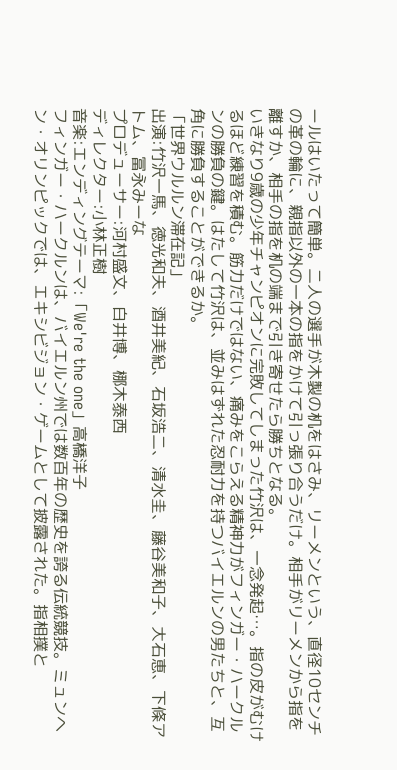ールはいたって簡単。二人の選手が木製の机をはさみ、リーメンという、直径10センチの革の輪に、親指以外の一本の指をかけて引っ張り合うだけ。相手がリーメンから指を離すか、相手の指を机の端まで引き寄せたら勝ちとなる。
いきなり9歳の少年チャンピオンに完敗してしまった竹沢は、一念発起…。指の皮がむけるほど練習を積む。筋力だけではない、痛みをこらえる精神力がフィンガー・ハークルンの勝負の鍵。はたして竹沢は、並みはずれた忍耐力を持つバイエルンの男たちと、互角に勝負することができるか。
「世界ウルルン滞在記」
出演:竹沢一馬、徳光和夫、酒井美紀、石坂浩二、清水圭、藤谷美和子、大石恵、下條アトム、冨永みーな
プロデューサー:河村盛文、白井博、梛木泰西
ディレクター:小林正樹
音楽:エンディングテーマ:「We're the one」高橋洋子
フィンガー・ハークルンは、バイエルン州では数百年の歴史を誇る伝統競技。ミュンヘン・オリンピックでは、エキシビジョン・ゲームとして披露された。指相撲と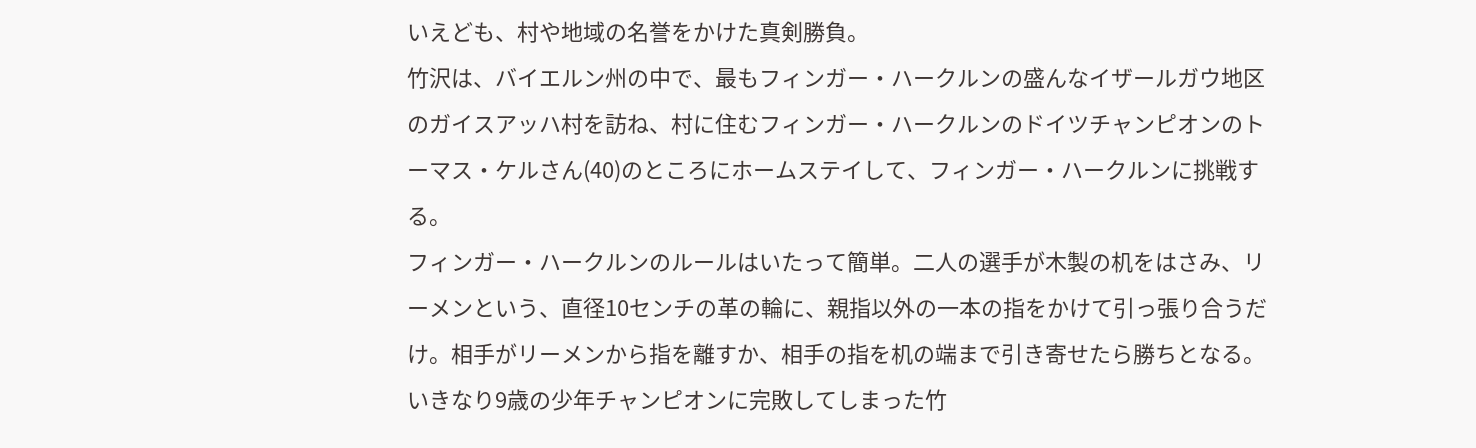いえども、村や地域の名誉をかけた真剣勝負。
竹沢は、バイエルン州の中で、最もフィンガー・ハークルンの盛んなイザールガウ地区のガイスアッハ村を訪ね、村に住むフィンガー・ハークルンのドイツチャンピオンのトーマス・ケルさん(40)のところにホームステイして、フィンガー・ハークルンに挑戦する。
フィンガー・ハークルンのルールはいたって簡単。二人の選手が木製の机をはさみ、リーメンという、直径10センチの革の輪に、親指以外の一本の指をかけて引っ張り合うだけ。相手がリーメンから指を離すか、相手の指を机の端まで引き寄せたら勝ちとなる。
いきなり9歳の少年チャンピオンに完敗してしまった竹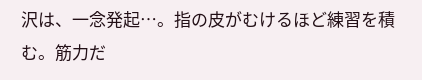沢は、一念発起…。指の皮がむけるほど練習を積む。筋力だ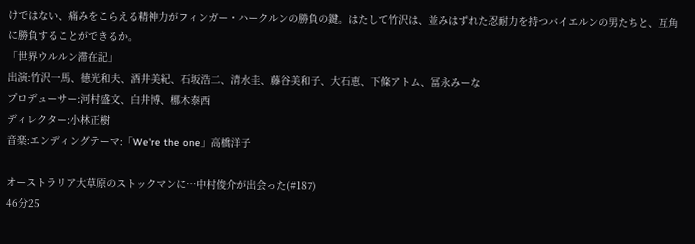けではない、痛みをこらえる精神力がフィンガー・ハークルンの勝負の鍵。はたして竹沢は、並みはずれた忍耐力を持つバイエルンの男たちと、互角に勝負することができるか。
「世界ウルルン滞在記」
出演:竹沢一馬、徳光和夫、酒井美紀、石坂浩二、清水圭、藤谷美和子、大石恵、下條アトム、冨永みーな
プロデューサー:河村盛文、白井博、梛木泰西
ディレクター:小林正樹
音楽:エンディングテーマ:「We're the one」高橋洋子

オーストラリア大草原のストックマンに…中村俊介が出会った(#187)
46分25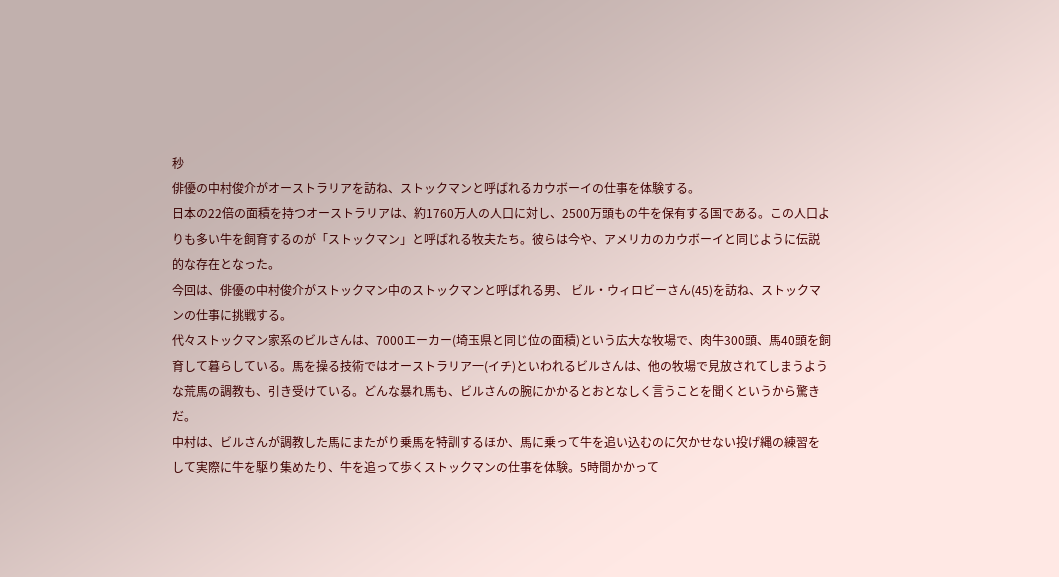秒
俳優の中村俊介がオーストラリアを訪ね、ストックマンと呼ばれるカウボーイの仕事を体験する。
日本の22倍の面積を持つオーストラリアは、約1760万人の人口に対し、2500万頭もの牛を保有する国である。この人口よりも多い牛を飼育するのが「ストックマン」と呼ばれる牧夫たち。彼らは今や、アメリカのカウボーイと同じように伝説的な存在となった。
今回は、俳優の中村俊介がストックマン中のストックマンと呼ばれる男、 ビル・ウィロビーさん(45)を訪ね、ストックマンの仕事に挑戦する。
代々ストックマン家系のビルさんは、7000エーカー(埼玉県と同じ位の面積)という広大な牧場で、肉牛300頭、馬40頭を飼育して暮らしている。馬を操る技術ではオーストラリア一(イチ)といわれるビルさんは、他の牧場で見放されてしまうような荒馬の調教も、引き受けている。どんな暴れ馬も、ビルさんの腕にかかるとおとなしく言うことを聞くというから驚きだ。
中村は、ビルさんが調教した馬にまたがり乗馬を特訓するほか、馬に乗って牛を追い込むのに欠かせない投げ縄の練習をして実際に牛を駆り集めたり、牛を追って歩くストックマンの仕事を体験。5時間かかって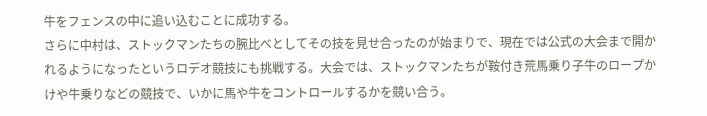牛をフェンスの中に追い込むことに成功する。
さらに中村は、ストックマンたちの腕比べとしてその技を見せ合ったのが始まりで、現在では公式の大会まで開かれるようになったというロデオ競技にも挑戦する。大会では、ストックマンたちが鞍付き荒馬乗り子牛のロープかけや牛乗りなどの競技で、いかに馬や牛をコントロールするかを競い合う。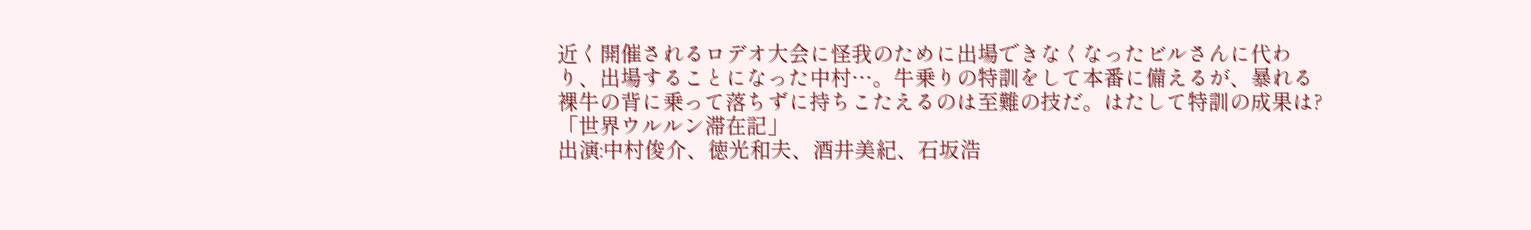近く開催されるロデオ大会に怪我のために出場できなくなったビルさんに代わり、出場することになった中村…。牛乗りの特訓をして本番に備えるが、暴れる裸牛の背に乗って落ちずに持ちこたえるのは至難の技だ。はたして特訓の成果は?
「世界ウルルン滞在記」
出演:中村俊介、徳光和夫、酒井美紀、石坂浩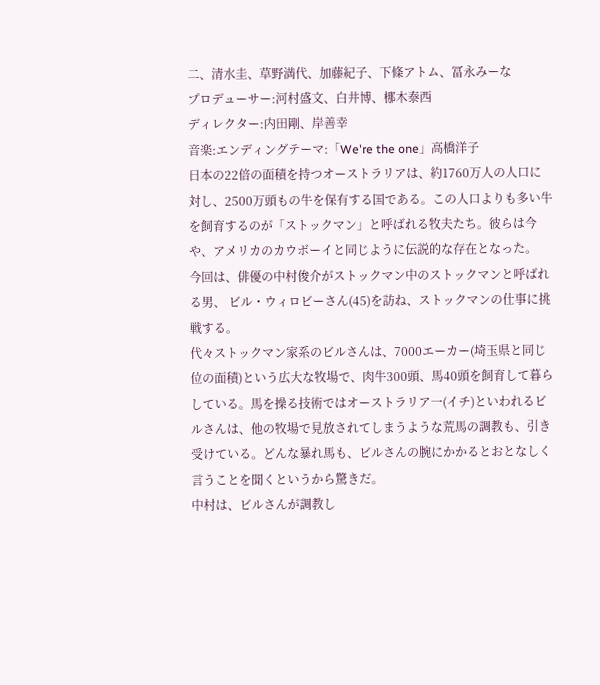二、清水圭、草野満代、加藤紀子、下條アトム、冨永みーな
プロデューサー:河村盛文、白井博、梛木泰西
ディレクター:内田剛、岸善幸
音楽:エンディングテーマ:「We're the one」高橋洋子
日本の22倍の面積を持つオーストラリアは、約1760万人の人口に対し、2500万頭もの牛を保有する国である。この人口よりも多い牛を飼育するのが「ストックマン」と呼ばれる牧夫たち。彼らは今や、アメリカのカウボーイと同じように伝説的な存在となった。
今回は、俳優の中村俊介がストックマン中のストックマンと呼ばれる男、 ビル・ウィロビーさん(45)を訪ね、ストックマンの仕事に挑戦する。
代々ストックマン家系のビルさんは、7000エーカー(埼玉県と同じ位の面積)という広大な牧場で、肉牛300頭、馬40頭を飼育して暮らしている。馬を操る技術ではオーストラリア一(イチ)といわれるビルさんは、他の牧場で見放されてしまうような荒馬の調教も、引き受けている。どんな暴れ馬も、ビルさんの腕にかかるとおとなしく言うことを聞くというから驚きだ。
中村は、ビルさんが調教し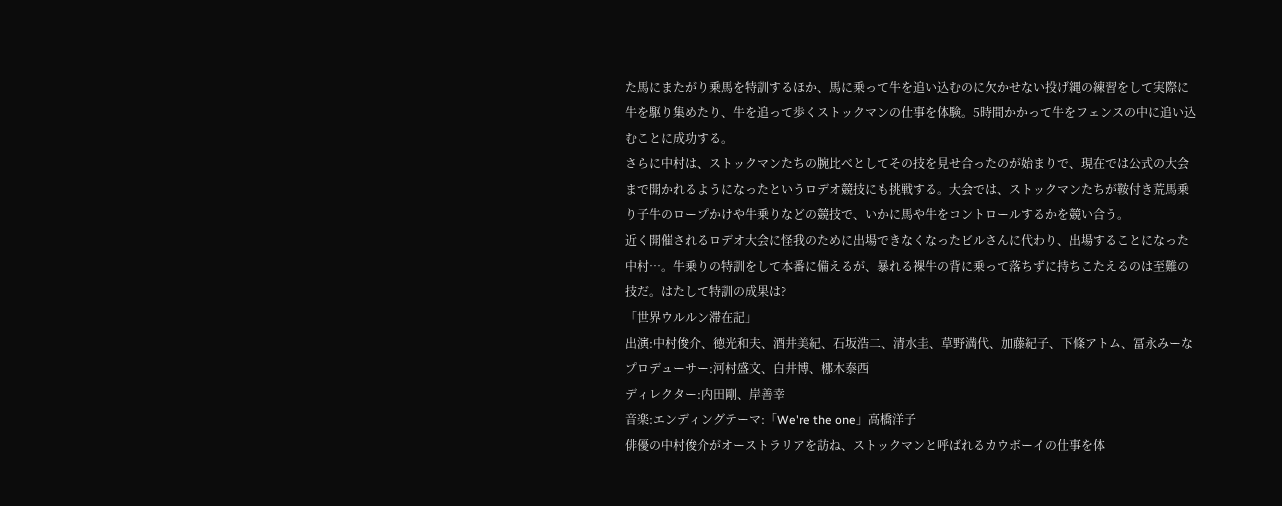た馬にまたがり乗馬を特訓するほか、馬に乗って牛を追い込むのに欠かせない投げ縄の練習をして実際に牛を駆り集めたり、牛を追って歩くストックマンの仕事を体験。5時間かかって牛をフェンスの中に追い込むことに成功する。
さらに中村は、ストックマンたちの腕比べとしてその技を見せ合ったのが始まりで、現在では公式の大会まで開かれるようになったというロデオ競技にも挑戦する。大会では、ストックマンたちが鞍付き荒馬乗り子牛のロープかけや牛乗りなどの競技で、いかに馬や牛をコントロールするかを競い合う。
近く開催されるロデオ大会に怪我のために出場できなくなったビルさんに代わり、出場することになった中村…。牛乗りの特訓をして本番に備えるが、暴れる裸牛の背に乗って落ちずに持ちこたえるのは至難の技だ。はたして特訓の成果は?
「世界ウルルン滞在記」
出演:中村俊介、徳光和夫、酒井美紀、石坂浩二、清水圭、草野満代、加藤紀子、下條アトム、冨永みーな
プロデューサー:河村盛文、白井博、梛木泰西
ディレクター:内田剛、岸善幸
音楽:エンディングテーマ:「We're the one」高橋洋子
俳優の中村俊介がオーストラリアを訪ね、ストックマンと呼ばれるカウボーイの仕事を体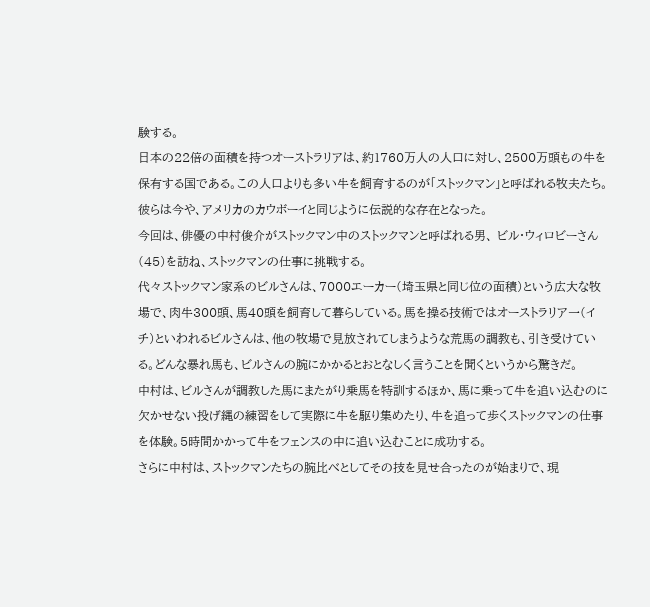験する。
日本の22倍の面積を持つオーストラリアは、約1760万人の人口に対し、2500万頭もの牛を保有する国である。この人口よりも多い牛を飼育するのが「ストックマン」と呼ばれる牧夫たち。彼らは今や、アメリカのカウボーイと同じように伝説的な存在となった。
今回は、俳優の中村俊介がストックマン中のストックマンと呼ばれる男、 ビル・ウィロビーさん(45)を訪ね、ストックマンの仕事に挑戦する。
代々ストックマン家系のビルさんは、7000エーカー(埼玉県と同じ位の面積)という広大な牧場で、肉牛300頭、馬40頭を飼育して暮らしている。馬を操る技術ではオーストラリア一(イチ)といわれるビルさんは、他の牧場で見放されてしまうような荒馬の調教も、引き受けている。どんな暴れ馬も、ビルさんの腕にかかるとおとなしく言うことを聞くというから驚きだ。
中村は、ビルさんが調教した馬にまたがり乗馬を特訓するほか、馬に乗って牛を追い込むのに欠かせない投げ縄の練習をして実際に牛を駆り集めたり、牛を追って歩くストックマンの仕事を体験。5時間かかって牛をフェンスの中に追い込むことに成功する。
さらに中村は、ストックマンたちの腕比べとしてその技を見せ合ったのが始まりで、現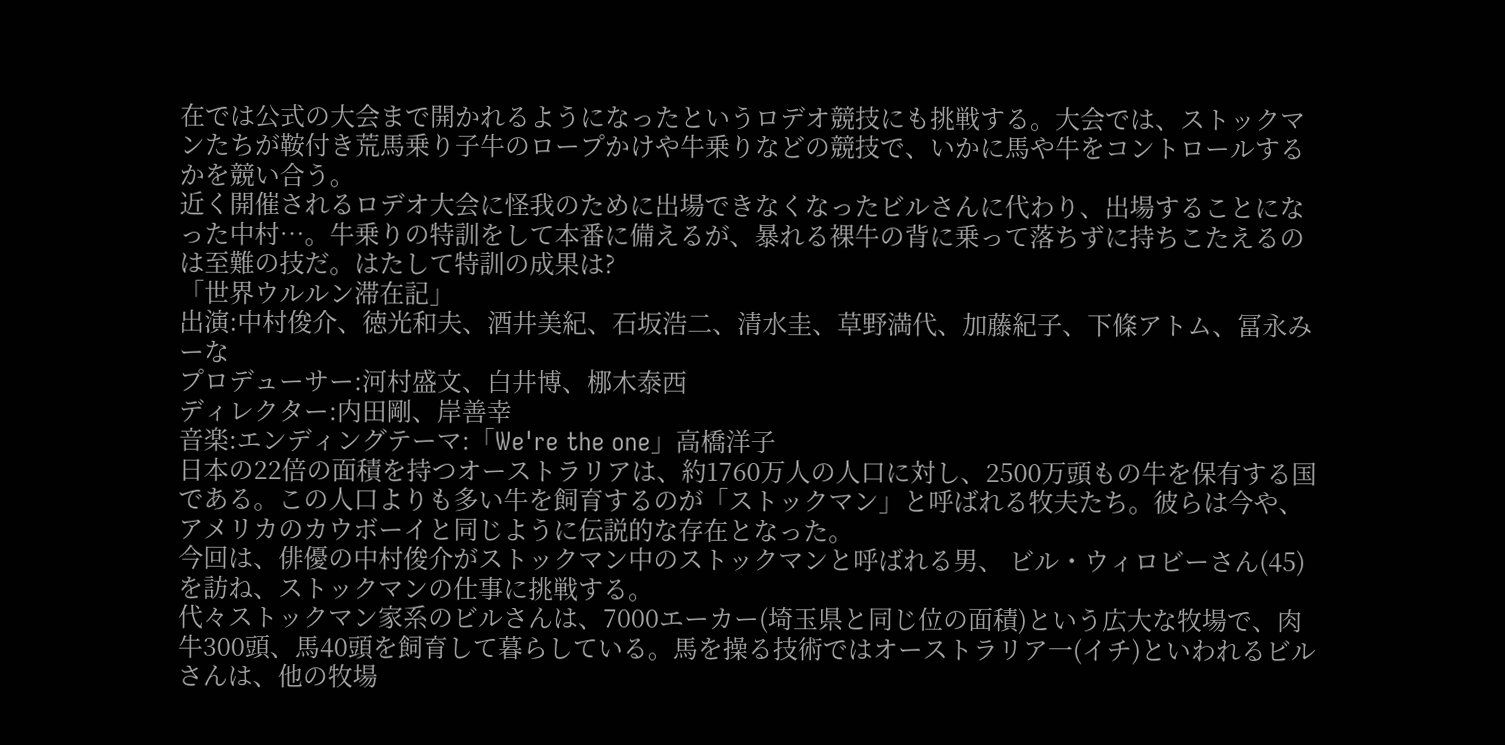在では公式の大会まで開かれるようになったというロデオ競技にも挑戦する。大会では、ストックマンたちが鞍付き荒馬乗り子牛のロープかけや牛乗りなどの競技で、いかに馬や牛をコントロールするかを競い合う。
近く開催されるロデオ大会に怪我のために出場できなくなったビルさんに代わり、出場することになった中村…。牛乗りの特訓をして本番に備えるが、暴れる裸牛の背に乗って落ちずに持ちこたえるのは至難の技だ。はたして特訓の成果は?
「世界ウルルン滞在記」
出演:中村俊介、徳光和夫、酒井美紀、石坂浩二、清水圭、草野満代、加藤紀子、下條アトム、冨永みーな
プロデューサー:河村盛文、白井博、梛木泰西
ディレクター:内田剛、岸善幸
音楽:エンディングテーマ:「We're the one」高橋洋子
日本の22倍の面積を持つオーストラリアは、約1760万人の人口に対し、2500万頭もの牛を保有する国である。この人口よりも多い牛を飼育するのが「ストックマン」と呼ばれる牧夫たち。彼らは今や、アメリカのカウボーイと同じように伝説的な存在となった。
今回は、俳優の中村俊介がストックマン中のストックマンと呼ばれる男、 ビル・ウィロビーさん(45)を訪ね、ストックマンの仕事に挑戦する。
代々ストックマン家系のビルさんは、7000エーカー(埼玉県と同じ位の面積)という広大な牧場で、肉牛300頭、馬40頭を飼育して暮らしている。馬を操る技術ではオーストラリア一(イチ)といわれるビルさんは、他の牧場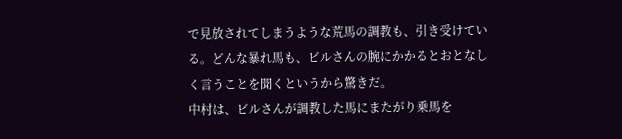で見放されてしまうような荒馬の調教も、引き受けている。どんな暴れ馬も、ビルさんの腕にかかるとおとなしく言うことを聞くというから驚きだ。
中村は、ビルさんが調教した馬にまたがり乗馬を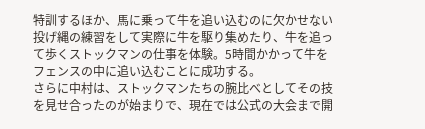特訓するほか、馬に乗って牛を追い込むのに欠かせない投げ縄の練習をして実際に牛を駆り集めたり、牛を追って歩くストックマンの仕事を体験。5時間かかって牛をフェンスの中に追い込むことに成功する。
さらに中村は、ストックマンたちの腕比べとしてその技を見せ合ったのが始まりで、現在では公式の大会まで開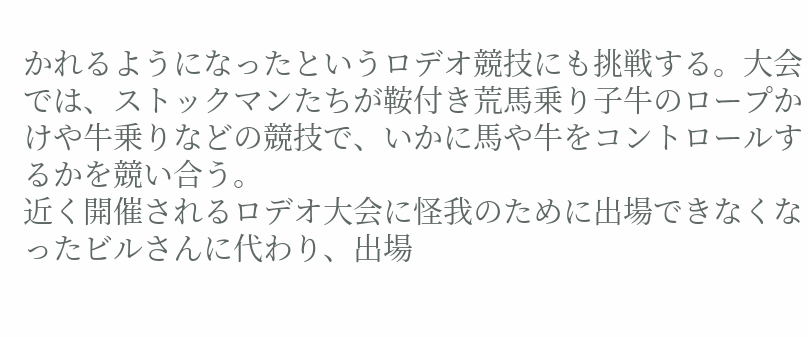かれるようになったというロデオ競技にも挑戦する。大会では、ストックマンたちが鞍付き荒馬乗り子牛のロープかけや牛乗りなどの競技で、いかに馬や牛をコントロールするかを競い合う。
近く開催されるロデオ大会に怪我のために出場できなくなったビルさんに代わり、出場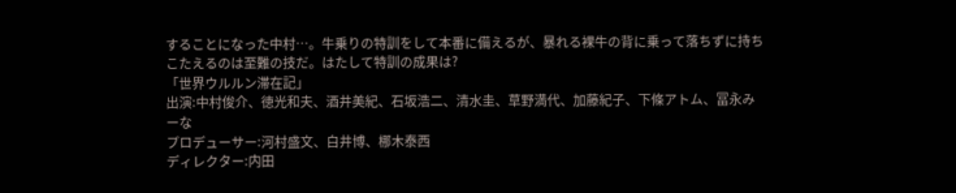することになった中村…。牛乗りの特訓をして本番に備えるが、暴れる裸牛の背に乗って落ちずに持ちこたえるのは至難の技だ。はたして特訓の成果は?
「世界ウルルン滞在記」
出演:中村俊介、徳光和夫、酒井美紀、石坂浩二、清水圭、草野満代、加藤紀子、下條アトム、冨永みーな
プロデューサー:河村盛文、白井博、梛木泰西
ディレクター:内田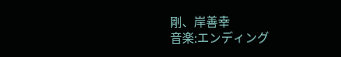剛、岸善幸
音楽:エンディング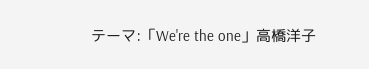テーマ:「We're the one」高橋洋子